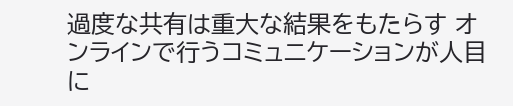過度な共有は重大な結果をもたらす オンラインで行うコミュニケーションが人目に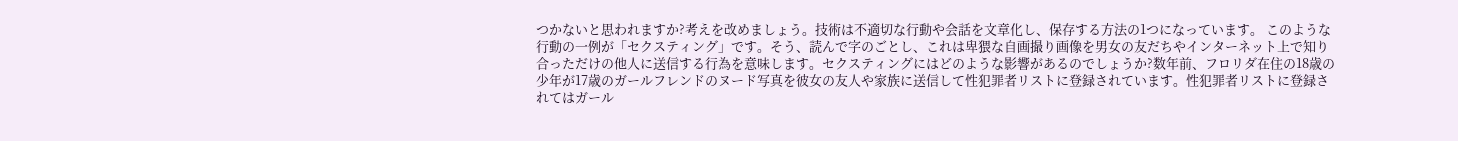つかないと思われますか?考えを改めましょう。技術は不適切な行動や会話を文章化し、保存する方法の1つになっています。 このような行動の一例が「セクスティング」です。そう、読んで字のごとし、これは卑猥な自画撮り画像を男女の友だちやインターネット上で知り合っただけの他人に送信する行為を意味します。セクスティングにはどのような影響があるのでしょうか?数年前、フロリダ在住の18歳の少年が17歳のガールフレンドのヌード写真を彼女の友人や家族に送信して性犯罪者リストに登録されています。性犯罪者リストに登録されてはガール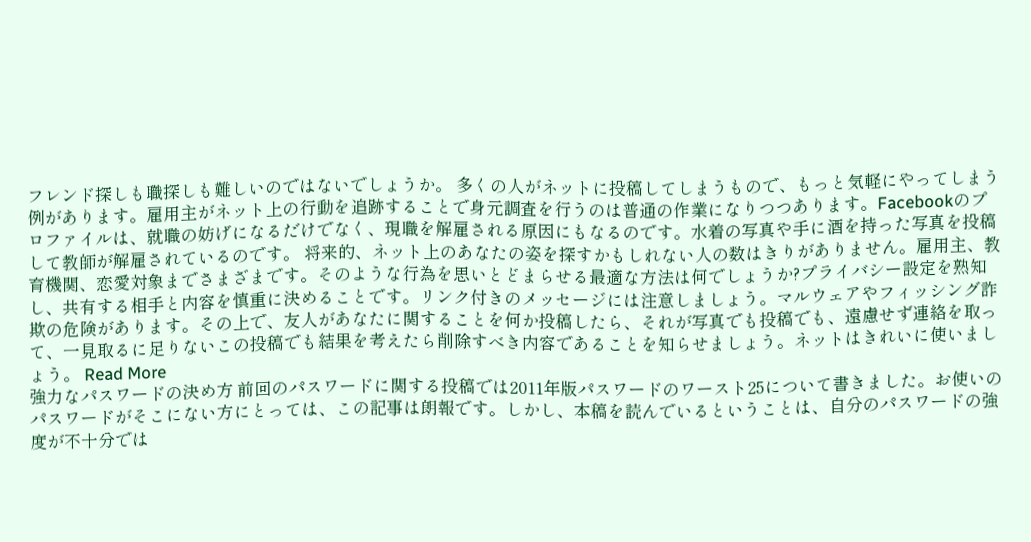フレンド探しも職探しも難しいのではないでしょうか。 多くの人がネットに投稿してしまうもので、もっと気軽にやってしまう例があります。雇用主がネット上の行動を追跡することで身元調査を行うのは普通の作業になりつつあります。Facebookのプロファイルは、就職の妨げになるだけでなく、現職を解雇される原因にもなるのです。水着の写真や手に酒を持った写真を投稿して教師が解雇されているのです。 将来的、ネット上のあなたの姿を探すかもしれない人の数はきりがありません。雇用主、教育機関、恋愛対象までさまざまです。そのような行為を思いとどまらせる最適な方法は何でしょうか?プライバシー設定を熟知し、共有する相手と内容を慎重に決めることです。リンク付きのメッセージには注意しましょう。マルウェアやフィッシング詐欺の危険があります。その上で、友人があなたに関することを何か投稿したら、それが写真でも投稿でも、遠慮せず連絡を取って、一見取るに足りないこの投稿でも結果を考えたら削除すべき内容であることを知らせましょう。ネットはきれいに使いましょう。 Read More
強力なパスワードの決め方 前回のパスワードに関する投稿では2011年版パスワードのワースト25について書きました。お使いのパスワードがそこにない方にとっては、この記事は朗報です。しかし、本稿を読んでいるということは、自分のパスワードの強度が不十分では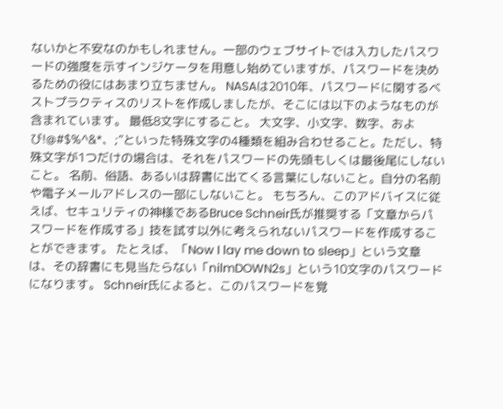ないかと不安なのかもしれません。一部のウェブサイトでは入力したパスワードの強度を示すインジケータを用意し始めていますが、パスワードを決めるための役にはあまり立ちません。 NASAは2010年、パスワードに関するベストプラクティスのリストを作成しましたが、そこには以下のようなものが含まれています。 最低8文字にすること。 大文字、小文字、数字、および!@#$%^&*、;”といった特殊文字の4種類を組み合わせること。ただし、特殊文字が1つだけの場合は、それをパスワードの先頭もしくは最後尾にしないこと。 名前、俗語、あるいは辞書に出てくる言葉にしないこと。自分の名前や電子メールアドレスの一部にしないこと。 もちろん、このアドバイスに従えば、セキュリティの神様であるBruce Schneir氏が推奨する「文章からパスワードを作成する」技を試す以外に考えられないパスワードを作成することができます。 たとえば、「Now I lay me down to sleep」という文章は、その辞書にも見当たらない「nilmDOWN2s」という10文字のパスワードになります。 Schneir氏によると、このパスワードを覚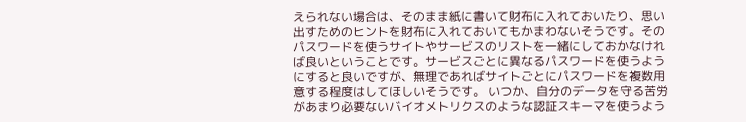えられない場合は、そのまま紙に書いて財布に入れておいたり、思い出すためのヒントを財布に入れておいてもかまわないそうです。そのパスワードを使うサイトやサービスのリストを一緒にしておかなければ良いということです。サービスごとに異なるパスワードを使うようにすると良いですが、無理であればサイトごとにパスワードを複数用意する程度はしてほしいそうです。 いつか、自分のデータを守る苦労があまり必要ないバイオメトリクスのような認証スキーマを使うよう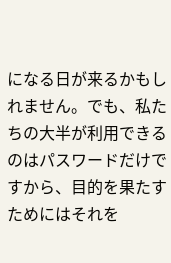になる日が来るかもしれません。でも、私たちの大半が利用できるのはパスワードだけですから、目的を果たすためにはそれを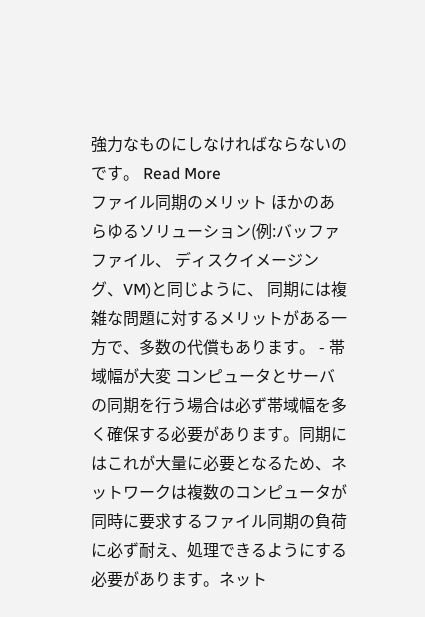強力なものにしなければならないのです。 Read More
ファイル同期のメリット ほかのあらゆるソリューション(例:バッファファイル、 ディスクイメージング、VM)と同じように、 同期には複雑な問題に対するメリットがある一方で、多数の代償もあります。 - 帯域幅が大変 コンピュータとサーバの同期を行う場合は必ず帯域幅を多く確保する必要があります。同期にはこれが大量に必要となるため、ネットワークは複数のコンピュータが同時に要求するファイル同期の負荷に必ず耐え、処理できるようにする必要があります。ネット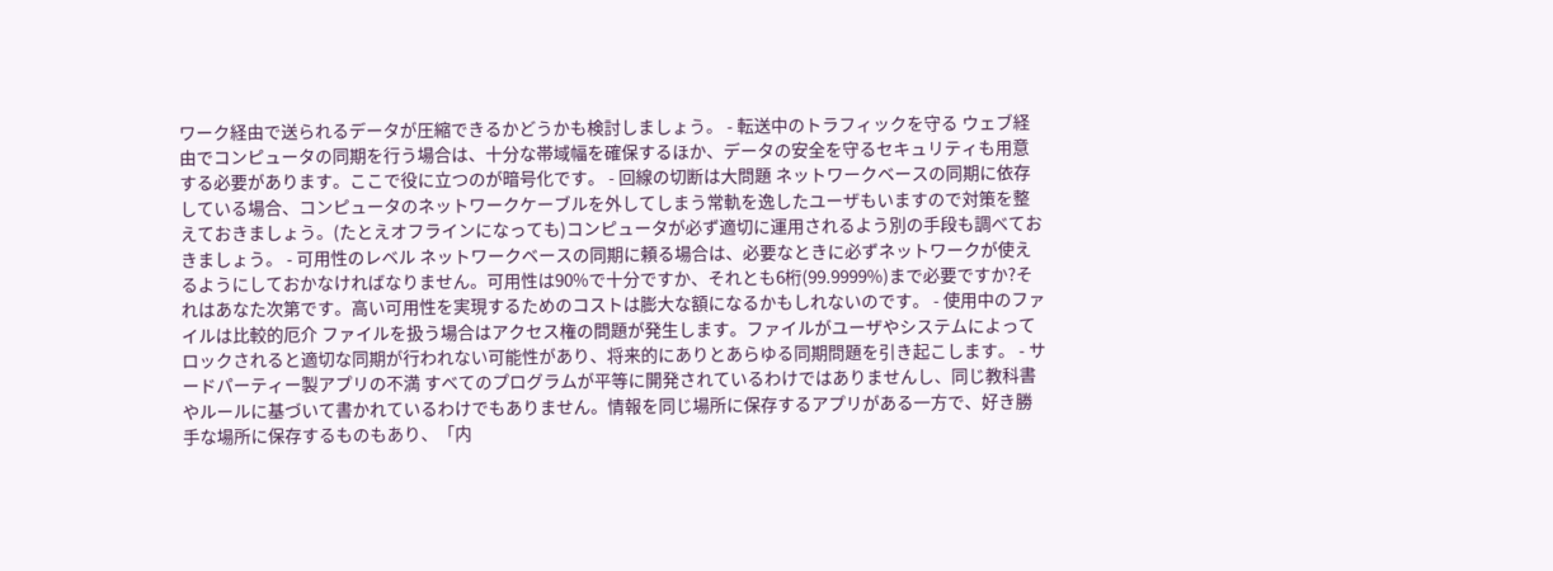ワーク経由で送られるデータが圧縮できるかどうかも検討しましょう。 - 転送中のトラフィックを守る ウェブ経由でコンピュータの同期を行う場合は、十分な帯域幅を確保するほか、データの安全を守るセキュリティも用意する必要があります。ここで役に立つのが暗号化です。 - 回線の切断は大問題 ネットワークベースの同期に依存している場合、コンピュータのネットワークケーブルを外してしまう常軌を逸したユーザもいますので対策を整えておきましょう。(たとえオフラインになっても)コンピュータが必ず適切に運用されるよう別の手段も調べておきましょう。 - 可用性のレベル ネットワークベースの同期に頼る場合は、必要なときに必ずネットワークが使えるようにしておかなければなりません。可用性は90%で十分ですか、それとも6桁(99.9999%)まで必要ですか?それはあなた次第です。高い可用性を実現するためのコストは膨大な額になるかもしれないのです。 - 使用中のファイルは比較的厄介 ファイルを扱う場合はアクセス権の問題が発生します。ファイルがユーザやシステムによってロックされると適切な同期が行われない可能性があり、将来的にありとあらゆる同期問題を引き起こします。 - サードパーティー製アプリの不満 すべてのプログラムが平等に開発されているわけではありませんし、同じ教科書やルールに基づいて書かれているわけでもありません。情報を同じ場所に保存するアプリがある一方で、好き勝手な場所に保存するものもあり、「内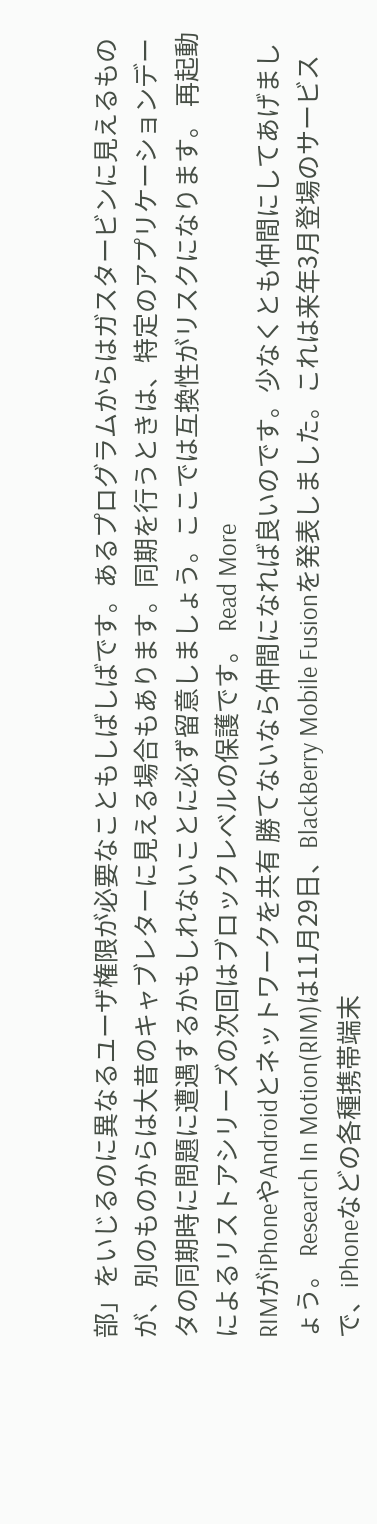部」をいじるのに異なるユーザ権限が必要なこともしばしばです。あるプログラムからはガスタービンに見えるものが、別のものからは大昔のキャブレターに見える場合もあります。同期を行うときは、特定のアプリケーションデータの同期時に問題に遭遇するかもしれないことに必ず留意しましょう。ここでは互換性がリスクになります。 再起動によるリストアシリーズの次回はブロックレベルの保護です。 Read More
RIMがiPhoneやAndroidとネットワークを共有 勝てないなら仲間になれば良いのです。少なくとも仲間にしてあげましょう。 Research In Motion(RIM)は11月29日、BlackBerry Mobile Fusionを発表しました。これは来年3月登場のサービスで、iPhoneなどの各種携帯端末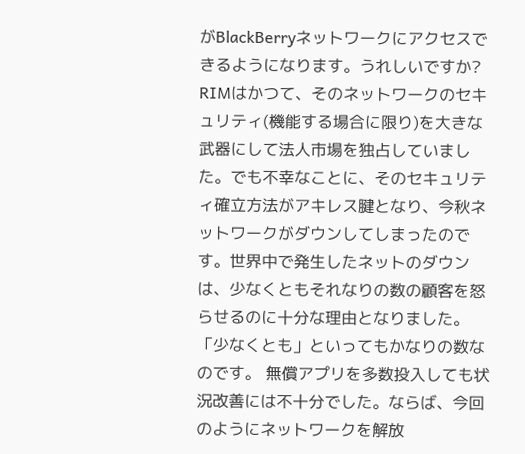がBlackBerryネットワークにアクセスできるようになります。うれしいですか? RIMはかつて、そのネットワークのセキュリティ(機能する場合に限り)を大きな武器にして法人市場を独占していました。でも不幸なことに、そのセキュリティ確立方法がアキレス腱となり、今秋ネットワークがダウンしてしまったのです。世界中で発生したネットのダウンは、少なくともそれなりの数の顧客を怒らせるのに十分な理由となりました。「少なくとも」といってもかなりの数なのです。 無償アプリを多数投入しても状況改善には不十分でした。ならば、今回のようにネットワークを解放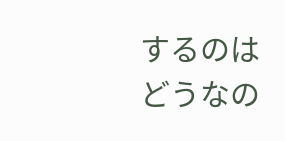するのはどうなの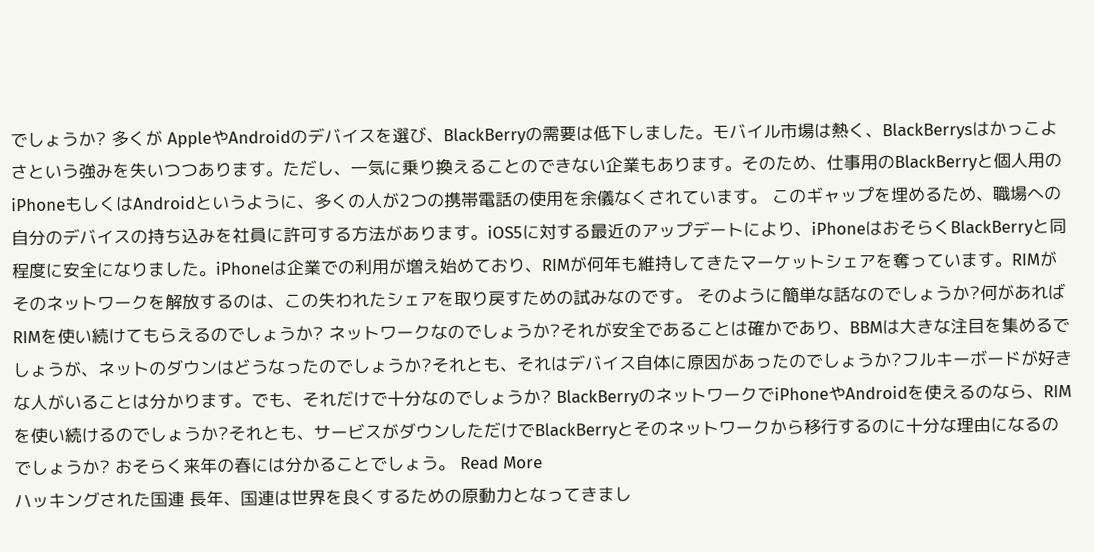でしょうか? 多くが AppleやAndroidのデバイスを選び、BlackBerryの需要は低下しました。モバイル市場は熱く、BlackBerrysはかっこよさという強みを失いつつあります。ただし、一気に乗り換えることのできない企業もあります。そのため、仕事用のBlackBerryと個人用のiPhoneもしくはAndroidというように、多くの人が2つの携帯電話の使用を余儀なくされています。 このギャップを埋めるため、職場への自分のデバイスの持ち込みを社員に許可する方法があります。iOS5に対する最近のアップデートにより、iPhoneはおそらくBlackBerryと同程度に安全になりました。iPhoneは企業での利用が増え始めており、RIMが何年も維持してきたマーケットシェアを奪っています。RIMがそのネットワークを解放するのは、この失われたシェアを取り戻すための試みなのです。 そのように簡単な話なのでしょうか?何があればRIMを使い続けてもらえるのでしょうか? ネットワークなのでしょうか?それが安全であることは確かであり、BBMは大きな注目を集めるでしょうが、ネットのダウンはどうなったのでしょうか?それとも、それはデバイス自体に原因があったのでしょうか?フルキーボードが好きな人がいることは分かります。でも、それだけで十分なのでしょうか? BlackBerryのネットワークでiPhoneやAndroidを使えるのなら、RIMを使い続けるのでしょうか?それとも、サービスがダウンしただけでBlackBerryとそのネットワークから移行するのに十分な理由になるのでしょうか? おそらく来年の春には分かることでしょう。 Read More
ハッキングされた国連 長年、国連は世界を良くするための原動力となってきまし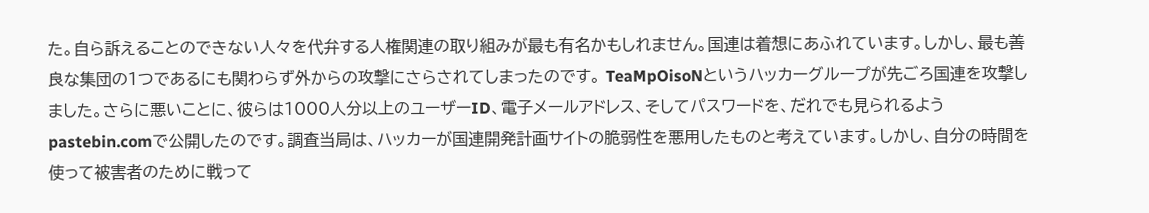た。自ら訴えることのできない人々を代弁する人権関連の取り組みが最も有名かもしれません。国連は着想にあふれています。しかし、最も善良な集団の1つであるにも関わらず外からの攻撃にさらされてしまったのです。 TeaMpOisoNというハッカーグループが先ごろ国連を攻撃しました。さらに悪いことに、彼らは1000人分以上のユーザーID、電子メールアドレス、そしてパスワードを、だれでも見られるようpastebin.comで公開したのです。調査当局は、ハッカーが国連開発計画サイトの脆弱性を悪用したものと考えています。しかし、自分の時間を使って被害者のために戦って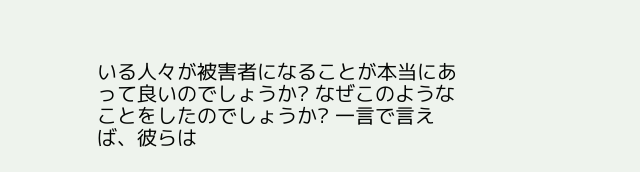いる人々が被害者になることが本当にあって良いのでしょうか? なぜこのようなことをしたのでしょうか? 一言で言えば、彼らは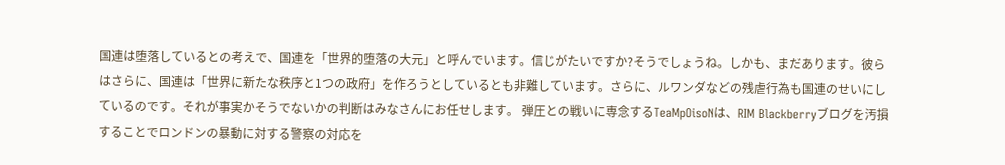国連は堕落しているとの考えで、国連を「世界的堕落の大元」と呼んでいます。信じがたいですか?そうでしょうね。しかも、まだあります。彼らはさらに、国連は「世界に新たな秩序と1つの政府」を作ろうとしているとも非難しています。さらに、ルワンダなどの残虐行為も国連のせいにしているのです。それが事実かそうでないかの判断はみなさんにお任せします。 弾圧との戦いに専念するTeaMpOisoNは、RIM Blackberryブログを汚損することでロンドンの暴動に対する警察の対応を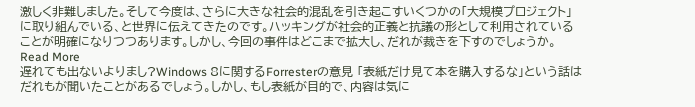激しく非難しました。そして今度は、さらに大きな社会的混乱を引き起こすいくつかの「大規模プロジェクト」に取り組んでいる、と世界に伝えてきたのです。ハッキングが社会的正義と抗議の形として利用されていることが明確になりつつあります。しかし、今回の事件はどこまで拡大し、だれが裁きを下すのでしょうか。 Read More
遅れても出ないよりまし?Windows 8に関するForresterの意見 「表紙だけ見て本を購入するな」という話はだれもが聞いたことがあるでしょう。しかし、もし表紙が目的で、内容は気に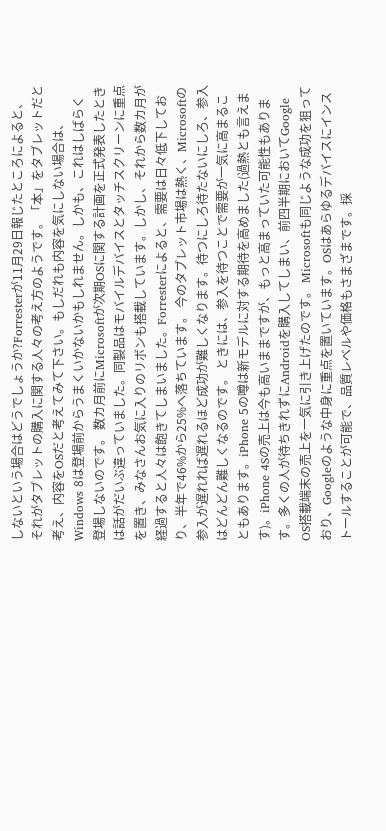しないという場合はどうでしょうか?Forresterが11月29日報じたところによると、 それがタブレットの購入に関する人々の考え方のようです。「本」をタブレットだと考え、内容をOSだと考えてみて下さい。もしだれも内容を気にしない場合は、Windows 8は登場前からうまくいかないかもしれません。しかも、これはしばらく登場しないのです。 数カ月前にMicrosoftが次期OSに関する計画を正式発表したときは話がだいぶ違っていました。同製品はモバイルデバイスとタッチスクリーンに重点を置き、みなさんお気に入りのリボンも搭載しています。しかし、それから数カ月が経過すると人々は飽きてしまいました。Forresterによると、需要は日々低下しており、半年で46%から25%へ落ちています。 今のタブレット市場は熱く、Microsoftの参入が遅れれば遅れるほど成功が難しくなります。待つにしろ待たないにしろ、参入はどんどん難しくなるのです。 ときには、参入を待つことで需要が一気に高まることもあります。iPhone 5の噂は新モデルに対する期待を高めました(過熱とも言えます)。iPhone 4Sの売上は今も高いままですが、もっと高まっていた可能性もあります。多くの人が待ちきれずにAndroidを購入してしまい、前四半期においてGoogle OS搭載端末の売上を一気に引き上げたのです。 Microsoftも同じような成功を狙っており、Googleのような中身に重点を置いています。OSはあらゆるデバイスにインストールすることが可能で、品質レベルや価格もさまざまです。採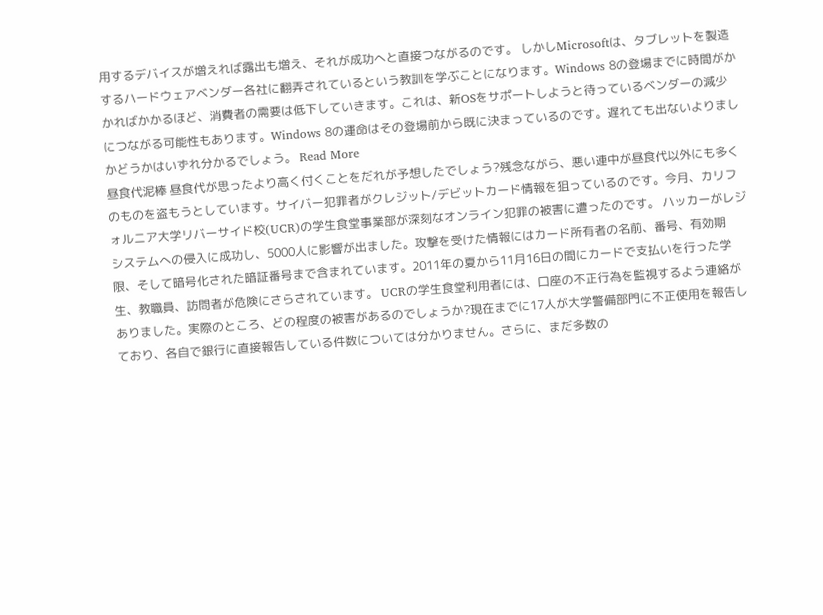用するデバイスが増えれば露出も増え、それが成功へと直接つながるのです。 しかしMicrosoftは、タブレットを製造するハードウェアベンダー各社に翻弄されているという教訓を学ぶことになります。Windows 8の登場までに時間がかかればかかるほど、消費者の需要は低下していきます。これは、新OSをサポートしようと待っているベンダーの減少につながる可能性もあります。Windows 8の運命はその登場前から既に決まっているのです。遅れても出ないよりましかどうかはいずれ分かるでしょう。 Read More
昼食代泥棒 昼食代が思ったより高く付くことをだれが予想したでしょう?残念ながら、悪い連中が昼食代以外にも多くのものを盗もうとしています。サイバー犯罪者がクレジット/デビットカード情報を狙っているのです。今月、カリフォルニア大学リバーサイド校(UCR)の学生食堂事業部が深刻なオンライン犯罪の被害に遭ったのです。 ハッカーがレジシステムへの侵入に成功し、5000人に影響が出ました。攻撃を受けた情報にはカード所有者の名前、番号、有効期限、そして暗号化された暗証番号まで含まれています。2011年の夏から11月16日の間にカードで支払いを行った学生、教職員、訪問者が危険にさらされています。 UCRの学生食堂利用者には、口座の不正行為を監視するよう連絡がありました。実際のところ、どの程度の被害があるのでしょうか?現在までに17人が大学警備部門に不正使用を報告しており、各自で銀行に直接報告している件数については分かりません。さらに、まだ多数の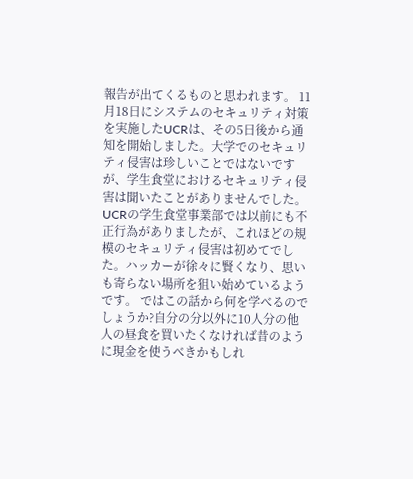報告が出てくるものと思われます。 11月18日にシステムのセキュリティ対策を実施したUCRは、その5日後から通知を開始しました。大学でのセキュリティ侵害は珍しいことではないですが、学生食堂におけるセキュリティ侵害は聞いたことがありませんでした。UCRの学生食堂事業部では以前にも不正行為がありましたが、これほどの規模のセキュリティ侵害は初めてでした。ハッカーが徐々に賢くなり、思いも寄らない場所を狙い始めているようです。 ではこの話から何を学べるのでしょうか?自分の分以外に10人分の他人の昼食を買いたくなければ昔のように現金を使うべきかもしれ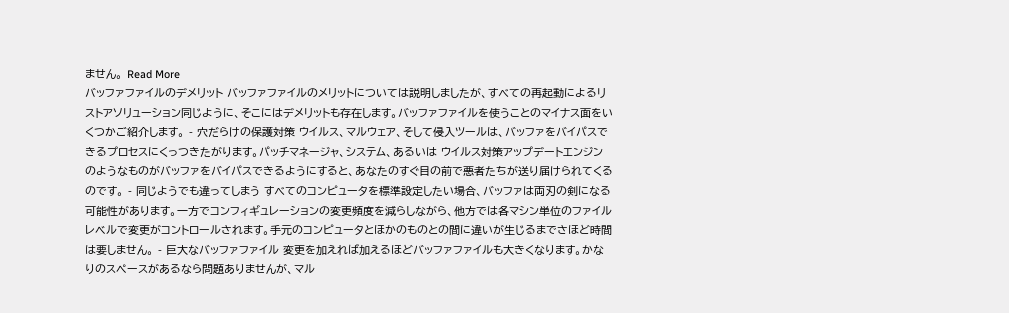ません。 Read More
バッファファイルのデメリット バッファファイルのメリットについては説明しましたが、すべての再起動によるリストアソリューション同じように、そこにはデメリットも存在します。バッファファイルを使うことのマイナス面をいくつかご紹介します。 - 穴だらけの保護対策 ウイルス、マルウェア、そして侵入ツールは、バッファをバイパスできるプロセスにくっつきたがります。パッチマネージャ、システム、あるいは ウイルス対策アップデートエンジンのようなものがバッファをバイパスできるようにすると、あなたのすぐ目の前で悪者たちが送り届けられてくるのです。 - 同じようでも違ってしまう すべてのコンピュータを標準設定したい場合、バッファは両刃の剣になる可能性があります。一方でコンフィギュレーションの変更頻度を減らしながら、他方では各マシン単位のファイルレベルで変更がコントロールされます。手元のコンピュータとほかのものとの間に違いが生じるまでさほど時間は要しません。 - 巨大なバッファファイル 変更を加えれば加えるほどバッファファイルも大きくなります。かなりのスペースがあるなら問題ありませんが、マル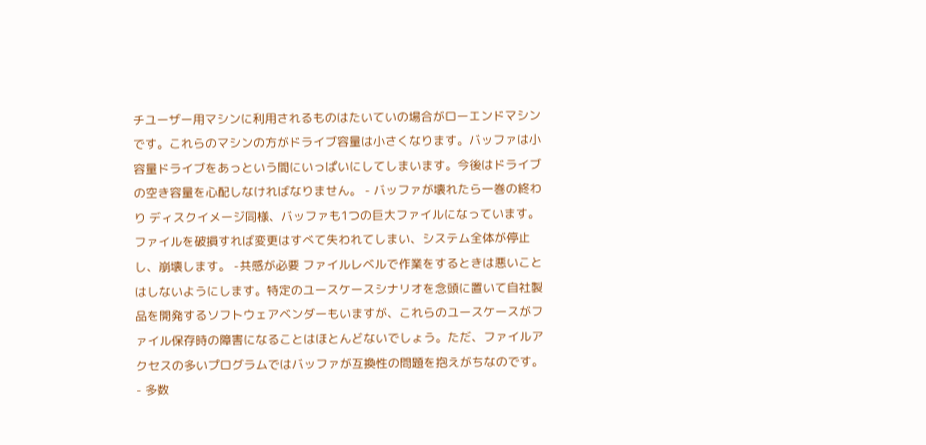チユーザー用マシンに利用されるものはたいていの場合がローエンドマシンです。これらのマシンの方がドライブ容量は小さくなります。バッファは小容量ドライブをあっという間にいっぱいにしてしまいます。今後はドライブの空き容量を心配しなければなりません。 - バッファが壊れたら一巻の終わり ディスクイメージ同様、バッファも1つの巨大ファイルになっています。ファイルを破損すれば変更はすべて失われてしまい、システム全体が停止し、崩壊します。 -共感が必要 ファイルレベルで作業をするときは悪いことはしないようにします。特定のユースケースシナリオを念頭に置いて自社製品を開発するソフトウェアベンダーもいますが、これらのユースケースがファイル保存時の障害になることはほとんどないでしょう。ただ、ファイルアクセスの多いプログラムではバッファが互換性の問題を抱えがちなのです。 - 多数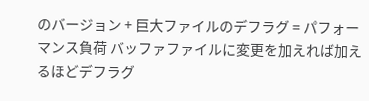のバージョン + 巨大ファイルのデフラグ = パフォーマンス負荷 バッファファイルに変更を加えれば加えるほどデフラグ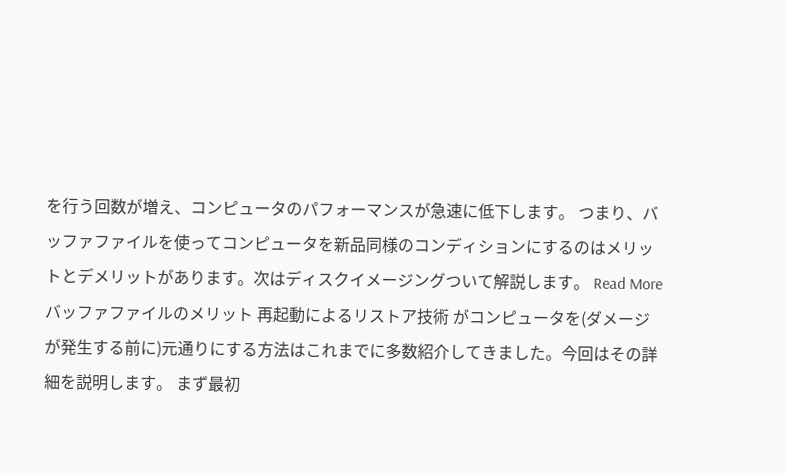を行う回数が増え、コンピュータのパフォーマンスが急速に低下します。 つまり、バッファファイルを使ってコンピュータを新品同様のコンディションにするのはメリットとデメリットがあります。次はディスクイメージングついて解説します。 Read More
バッファファイルのメリット 再起動によるリストア技術 がコンピュータを(ダメージが発生する前に)元通りにする方法はこれまでに多数紹介してきました。今回はその詳細を説明します。 まず最初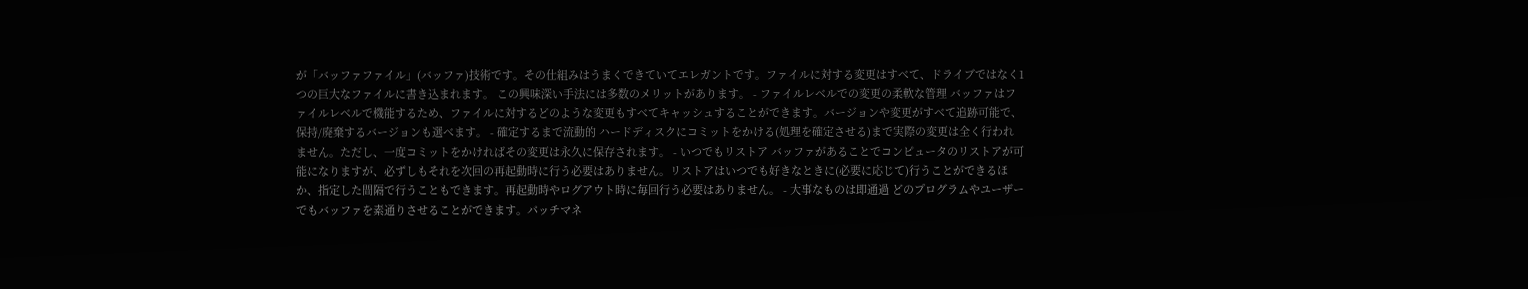が「バッファファイル」(バッファ)技術です。その仕組みはうまくできていてエレガントです。ファイルに対する変更はすべて、ドライブではなく1つの巨大なファイルに書き込まれます。 この興味深い手法には多数のメリットがあります。 - ファイルレベルでの変更の柔軟な管理 バッファはファイルレベルで機能するため、ファイルに対するどのような変更もすべてキャッシュすることができます。バージョンや変更がすべて追跡可能で、保持/廃棄するバージョンも選べます。 - 確定するまで流動的 ハードディスクにコミットをかける(処理を確定させる)まで実際の変更は全く行われません。ただし、一度コミットをかければその変更は永久に保存されます。 - いつでもリストア バッファがあることでコンピュータのリストアが可能になりますが、必ずしもそれを次回の再起動時に行う必要はありません。リストアはいつでも好きなときに(必要に応じて)行うことができるほか、指定した間隔で行うこともできます。再起動時やログアウト時に毎回行う必要はありません。 - 大事なものは即通過 どのプログラムやユーザーでもバッファを素通りさせることができます。パッチマネ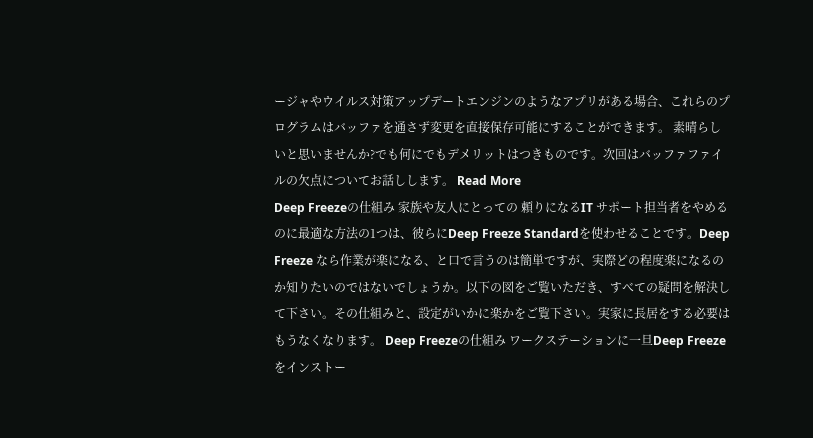ージャやウイルス対策アップデートエンジンのようなアプリがある場合、これらのプログラムはバッファを通さず変更を直接保存可能にすることができます。 素晴らしいと思いませんか?でも何にでもデメリットはつきものです。次回はバッファファイルの欠点についてお話しします。 Read More
Deep Freezeの仕組み 家族や友人にとっての 頼りになるIT サポート担当者をやめるのに最適な方法の1つは、彼らにDeep Freeze Standardを使わせることです。Deep Freeze なら作業が楽になる、と口で言うのは簡単ですが、実際どの程度楽になるのか知りたいのではないでしょうか。以下の図をご覧いただき、すべての疑問を解決して下さい。その仕組みと、設定がいかに楽かをご覧下さい。実家に長居をする必要はもうなくなります。 Deep Freezeの仕組み ワークステーションに一旦Deep Freezeをインストー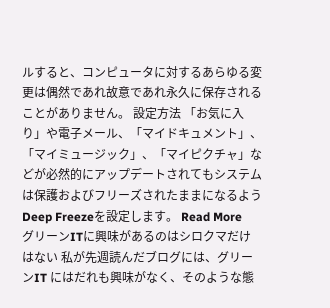ルすると、コンピュータに対するあらゆる変更は偶然であれ故意であれ永久に保存されることがありません。 設定方法 「お気に入り」や電子メール、「マイドキュメント」、「マイミュージック」、「マイピクチャ」などが必然的にアップデートされてもシステムは保護およびフリーズされたままになるようDeep Freezeを設定します。 Read More
グリーンITに興味があるのはシロクマだけはない 私が先週読んだブログには、グリーンIT にはだれも興味がなく、そのような態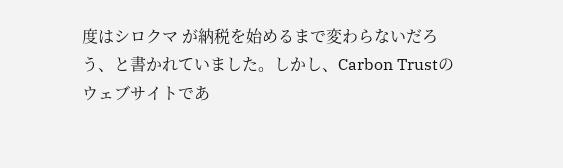度はシロクマ が納税を始めるまで変わらないだろう、と書かれていました。しかし、Carbon Trustのウェブサイトであ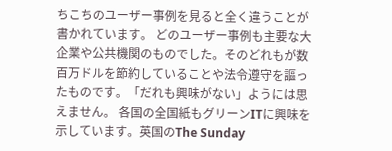ちこちのユーザー事例を見ると全く違うことが書かれています。 どのユーザー事例も主要な大企業や公共機関のものでした。そのどれもが数百万ドルを節約していることや法令遵守を謳ったものです。「だれも興味がない」ようには思えません。 各国の全国紙もグリーンITに興味を示しています。英国のThe Sunday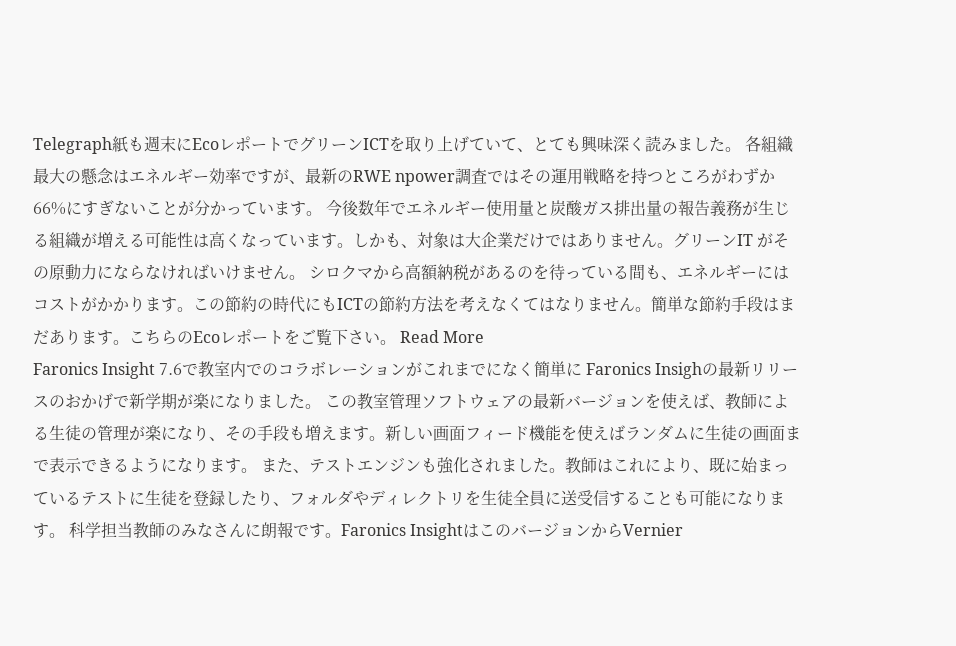Telegraph紙も週末にEcoレポートでグリーンICTを取り上げていて、とても興味深く読みました。 各組織最大の懸念はエネルギー効率ですが、最新のRWE npower調査ではその運用戦略を持つところがわずか66%にすぎないことが分かっています。 今後数年でエネルギー使用量と炭酸ガス排出量の報告義務が生じる組織が増える可能性は高くなっています。しかも、対象は大企業だけではありません。グリーンIT がその原動力にならなければいけません。 シロクマから高額納税があるのを待っている間も、エネルギーにはコストがかかります。この節約の時代にもICTの節約方法を考えなくてはなりません。簡単な節約手段はまだあります。こちらのEcoレポートをご覧下さい。 Read More
Faronics Insight 7.6で教室内でのコラボレーションがこれまでになく簡単に Faronics Insighの最新リリースのおかげで新学期が楽になりました。 この教室管理ソフトウェアの最新バージョンを使えば、教師による生徒の管理が楽になり、その手段も増えます。新しい画面フィード機能を使えばランダムに生徒の画面まで表示できるようになります。 また、テストエンジンも強化されました。教師はこれにより、既に始まっているテストに生徒を登録したり、フォルダやディレクトリを生徒全員に送受信することも可能になります。 科学担当教師のみなさんに朗報です。Faronics InsightはこのバージョンからVernier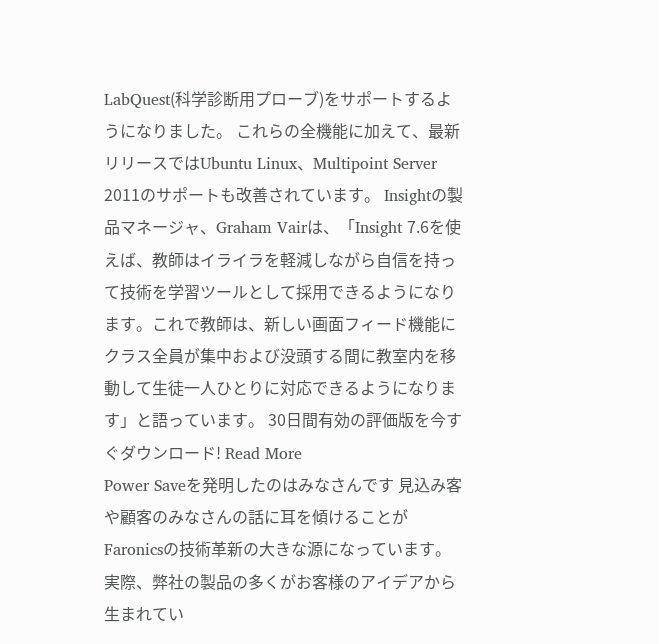LabQuest(科学診断用プローブ)をサポートするようになりました。 これらの全機能に加えて、最新リリースではUbuntu Linux、Multipoint Server 2011のサポートも改善されています。 Insightの製品マネージャ、Graham Vairは、「Insight 7.6を使えば、教師はイライラを軽減しながら自信を持って技術を学習ツールとして採用できるようになります。これで教師は、新しい画面フィード機能にクラス全員が集中および没頭する間に教室内を移動して生徒一人ひとりに対応できるようになります」と語っています。 30日間有効の評価版を今すぐダウンロード! Read More
Power Saveを発明したのはみなさんです 見込み客や顧客のみなさんの話に耳を傾けることがFaronicsの技術革新の大きな源になっています。実際、弊社の製品の多くがお客様のアイデアから生まれてい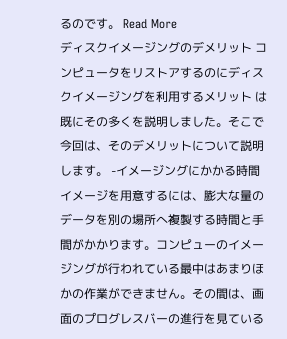るのです。 Read More
ディスクイメージングのデメリット コンピュータをリストアするのにディスクイメージングを利用するメリット は既にその多くを説明しました。そこで今回は、そのデメリットについて説明します。 -イメージングにかかる時間 イメージを用意するには、膨大な量のデータを別の場所へ複製する時間と手間がかかります。コンピューのイメージングが行われている最中はあまりほかの作業ができません。その間は、画面のプログレスバーの進行を見ている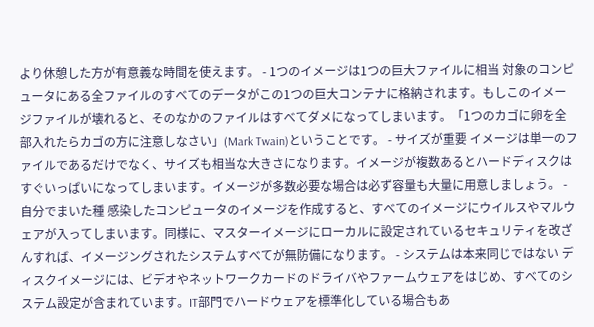より休憩した方が有意義な時間を使えます。 - 1つのイメージは1つの巨大ファイルに相当 対象のコンピュータにある全ファイルのすべてのデータがこの1つの巨大コンテナに格納されます。もしこのイメージファイルが壊れると、そのなかのファイルはすべてダメになってしまいます。「1つのカゴに卵を全部入れたらカゴの方に注意しなさい」(Mark Twain)ということです。 - サイズが重要 イメージは単一のファイルであるだけでなく、サイズも相当な大きさになります。イメージが複数あるとハードディスクはすぐいっぱいになってしまいます。イメージが多数必要な場合は必ず容量も大量に用意しましょう。 - 自分でまいた種 感染したコンピュータのイメージを作成すると、すべてのイメージにウイルスやマルウェアが入ってしまいます。同様に、マスターイメージにローカルに設定されているセキュリティを改ざんすれば、イメージングされたシステムすべてが無防備になります。 - システムは本来同じではない ディスクイメージには、ビデオやネットワークカードのドライバやファームウェアをはじめ、すべてのシステム設定が含まれています。IT部門でハードウェアを標準化している場合もあ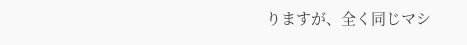りますが、全く同じマシ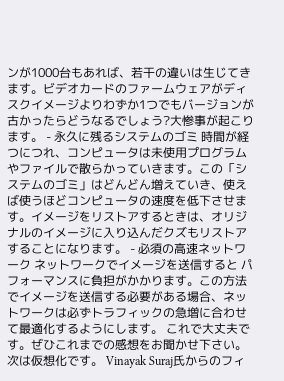ンが1000台もあれば、若干の違いは生じてきます。ビデオカードのファームウェアがディスクイメージよりわずか1つでもバージョンが古かったらどうなるでしょう?大惨事が起こります。 - 永久に残るシステムのゴミ 時間が経つにつれ、コンピュータは未使用プログラムやファイルで散らかっていきます。この「システムのゴミ」はどんどん増えていき、使えば使うほどコンピュータの速度を低下させます。イメージをリストアするときは、オリジナルのイメージに入り込んだクズもリストアすることになります。 - 必須の高速ネットワーク ネットワークでイメージを送信すると パフォーマンスに負担がかかります。この方法でイメージを送信する必要がある場合、ネットワークは必ずトラフィックの急増に合わせて最適化するようにします。 これで大丈夫です。ぜひこれまでの感想をお聞かせ下さい。次は仮想化です。 Vinayak Suraj氏からのフィ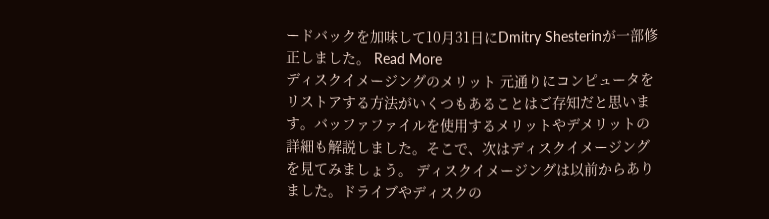ードバックを加味して10月31日にDmitry Shesterinが一部修正しました。 Read More
ディスクイメージングのメリット 元通りにコンピュータをリストアする方法がいくつもあることはご存知だと思います。バッファファイルを使用するメリットやデメリットの詳細も解説しました。そこで、次はディスクイメージングを見てみましょう。 ディスクイメージングは以前からありました。ドライブやディスクの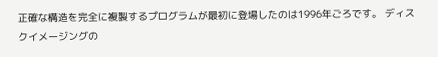正確な構造を完全に複製するプログラムが最初に登場したのは1996年ごろです。 ディスクイメージングの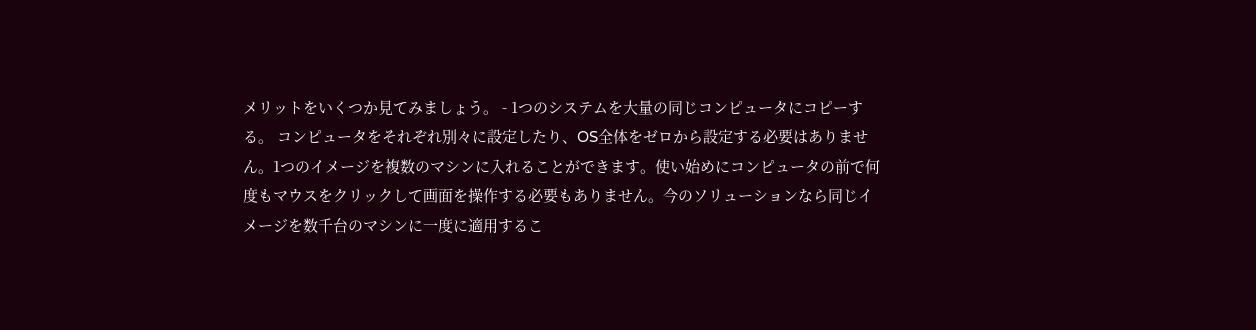メリットをいくつか見てみましょう。 - 1つのシステムを大量の同じコンピュータにコピーする。 コンピュータをそれぞれ別々に設定したり、OS全体をゼロから設定する必要はありません。1つのイメージを複数のマシンに入れることができます。使い始めにコンピュータの前で何度もマウスをクリックして画面を操作する必要もありません。今のソリューションなら同じイメージを数千台のマシンに一度に適用するこ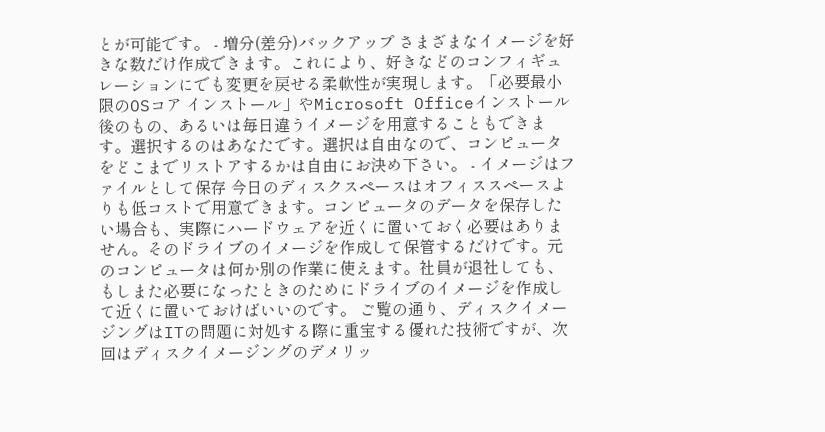とが可能です。 - 増分(差分)バックアップ さまざまなイメージを好きな数だけ作成できます。これにより、好きなどのコンフィギュレーションにでも変更を戻せる柔軟性が実現します。「必要最小限のOSコア インストール」やMicrosoft Officeインストール後のもの、あるいは毎日違うイメージを用意することもできます。選択するのはあなたです。選択は自由なので、コンピュータをどこまでリストアするかは自由にお決め下さい。 - イメージはファイルとして保存 今日のディスクスペースはオフィススペースよりも低コストで用意できます。コンピュータのデータを保存したい場合も、実際にハードウェアを近くに置いておく必要はありません。そのドライブのイメージを作成して保管するだけです。元のコンピュータは何か別の作業に使えます。社員が退社しても、もしまた必要になったときのためにドライブのイメージを作成して近くに置いておけばいいのです。 ご覧の通り、ディスクイメージングはITの問題に対処する際に重宝する優れた技術ですが、次回はディスクイメージングのデメリッ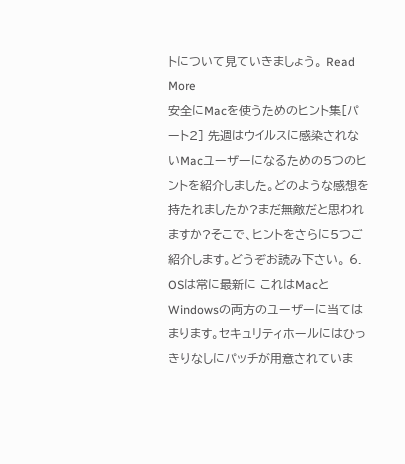トについて見ていきましょう。 Read More
安全にMacを使うためのヒント集[パート2] 先週はウイルスに感染されないMacユーザーになるための5つのヒントを紹介しました。どのような感想を持たれましたか?まだ無敵だと思われますか?そこで、ヒントをさらに5つご紹介します。どうぞお読み下さい。 6. OSは常に最新に これはMacとWindowsの両方のユーザーに当てはまります。セキュリティホールにはひっきりなしにパッチが用意されていま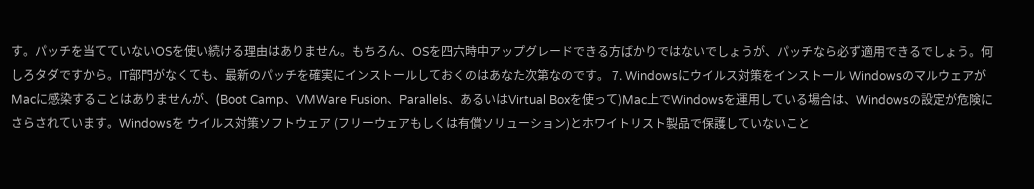す。パッチを当てていないOSを使い続ける理由はありません。もちろん、OSを四六時中アップグレードできる方ばかりではないでしょうが、パッチなら必ず適用できるでしょう。何しろタダですから。IT部門がなくても、最新のパッチを確実にインストールしておくのはあなた次第なのです。 7. Windowsにウイルス対策をインストール WindowsのマルウェアがMacに感染することはありませんが、(Boot Camp、VMWare Fusion、Parallels、あるいはVirtual Boxを使って)Mac上でWindowsを運用している場合は、Windowsの設定が危険にさらされています。Windowsを ウイルス対策ソフトウェア (フリーウェアもしくは有償ソリューション)とホワイトリスト製品で保護していないこと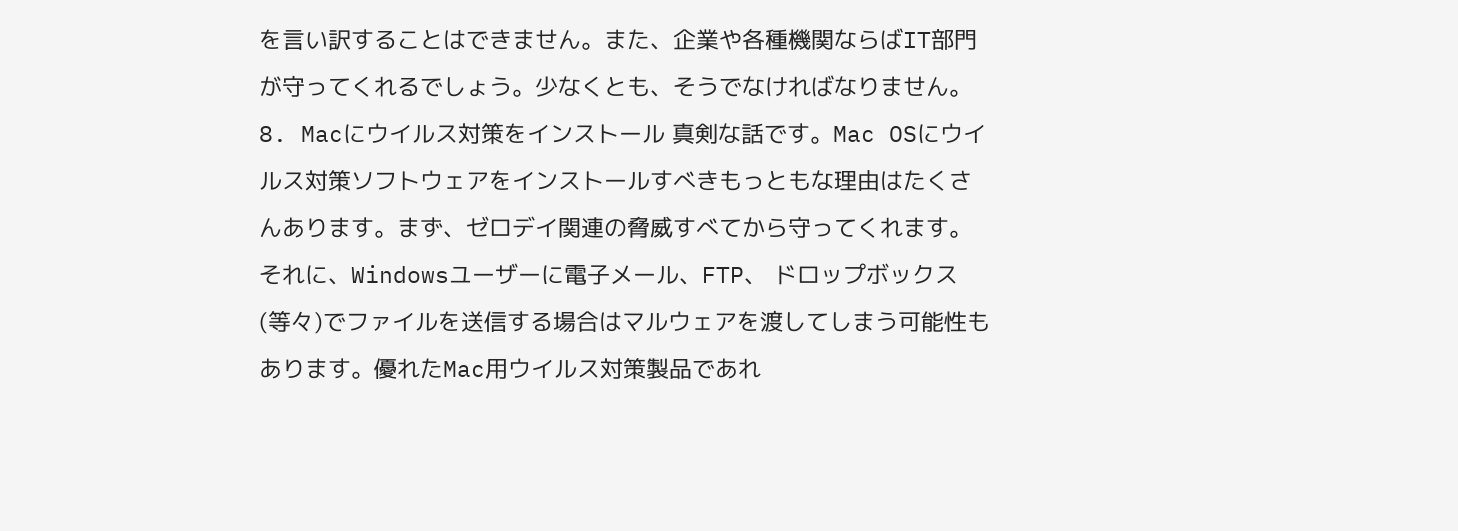を言い訳することはできません。また、企業や各種機関ならばIT部門が守ってくれるでしょう。少なくとも、そうでなければなりません。 8. Macにウイルス対策をインストール 真剣な話です。Mac OSにウイルス対策ソフトウェアをインストールすべきもっともな理由はたくさんあります。まず、ゼロデイ関連の脅威すべてから守ってくれます。それに、Windowsユーザーに電子メール、FTP、 ドロップボックス (等々)でファイルを送信する場合はマルウェアを渡してしまう可能性もあります。優れたMac用ウイルス対策製品であれ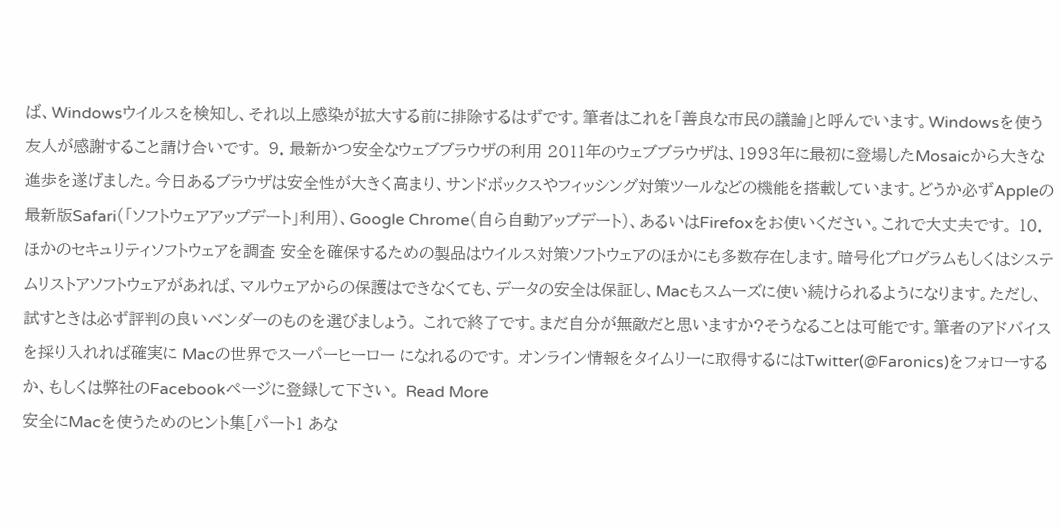ば、Windowsウイルスを検知し、それ以上感染が拡大する前に排除するはずです。筆者はこれを「善良な市民の議論」と呼んでいます。Windowsを使う友人が感謝すること請け合いです。 9. 最新かつ安全なウェブブラウザの利用 2011年のウェブブラウザは、1993年に最初に登場したMosaicから大きな進歩を遂げました。今日あるブラウザは安全性が大きく高まり、サンドボックスやフィッシング対策ツールなどの機能を搭載しています。どうか必ずAppleの最新版Safari(「ソフトウェアアップデート」利用)、Google Chrome(自ら自動アップデート)、あるいはFirefoxをお使いください。これで大丈夫です。 10. ほかのセキュリティソフトウェアを調査 安全を確保するための製品はウイルス対策ソフトウェアのほかにも多数存在します。暗号化プログラムもしくはシステムリストアソフトウェアがあれば、マルウェアからの保護はできなくても、データの安全は保証し、Macもスムーズに使い続けられるようになります。ただし、試すときは必ず評判の良いベンダーのものを選びましょう。 これで終了です。まだ自分が無敵だと思いますか?そうなることは可能です。筆者のアドバイスを採り入れれば確実に Macの世界でスーパーヒーロー になれるのです。 オンライン情報をタイムリーに取得するにはTwitter(@Faronics)をフォローするか、もしくは弊社のFacebookページに登録して下さい。 Read More
安全にMacを使うためのヒント集[パート1 あな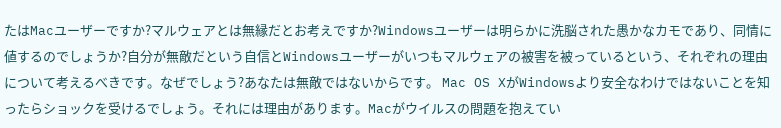たはMacユーザーですか?マルウェアとは無縁だとお考えですか?Windowsユーザーは明らかに洗脳された愚かなカモであり、同情に値するのでしょうか?自分が無敵だという自信とWindowsユーザーがいつもマルウェアの被害を被っているという、それぞれの理由について考えるべきです。なぜでしょう?あなたは無敵ではないからです。 Mac OS XがWindowsより安全なわけではないことを知ったらショックを受けるでしょう。それには理由があります。Macがウイルスの問題を抱えてい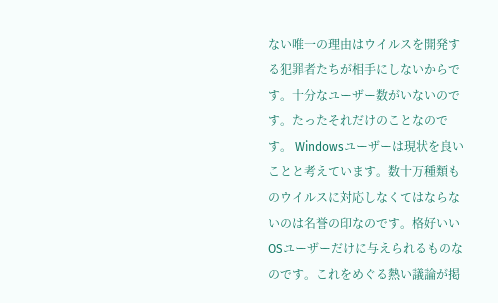ない唯一の理由はウイルスを開発する犯罪者たちが相手にしないからです。十分なユーザー数がいないのです。たったそれだけのことなのです。 Windowsユーザーは現状を良いことと考えています。数十万種類ものウイルスに対応しなくてはならないのは名誉の印なのです。格好いいOSユーザーだけに与えられるものなのです。これをめぐる熱い議論が掲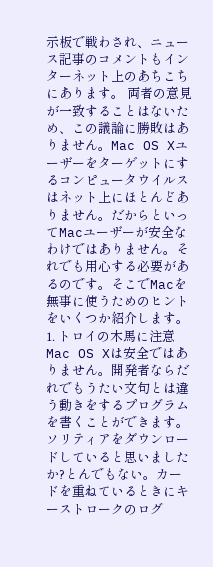示板で戦わされ、ニュース記事のコメントもインターネット上のあちこちにあります。 両者の意見が一致することはないため、この議論に勝敗はありません。Mac OS Xユーザーをターゲットにするコンピュータウイルスはネット上にほとんどありません。だからといってMacユーザーが安全なわけではありません。それでも用心する必要があるのです。そこでMacを無事に使うためのヒントをいくつか紹介します。 1. トロイの木馬に注意 Mac OS Xは安全ではありません。開発者ならだれでもうたい文句とは違う動きをするプログラムを書くことができます。ソリティアをダウンロードしていると思いましたか?とんでもない。カードを重ねているときにキーストロークのログ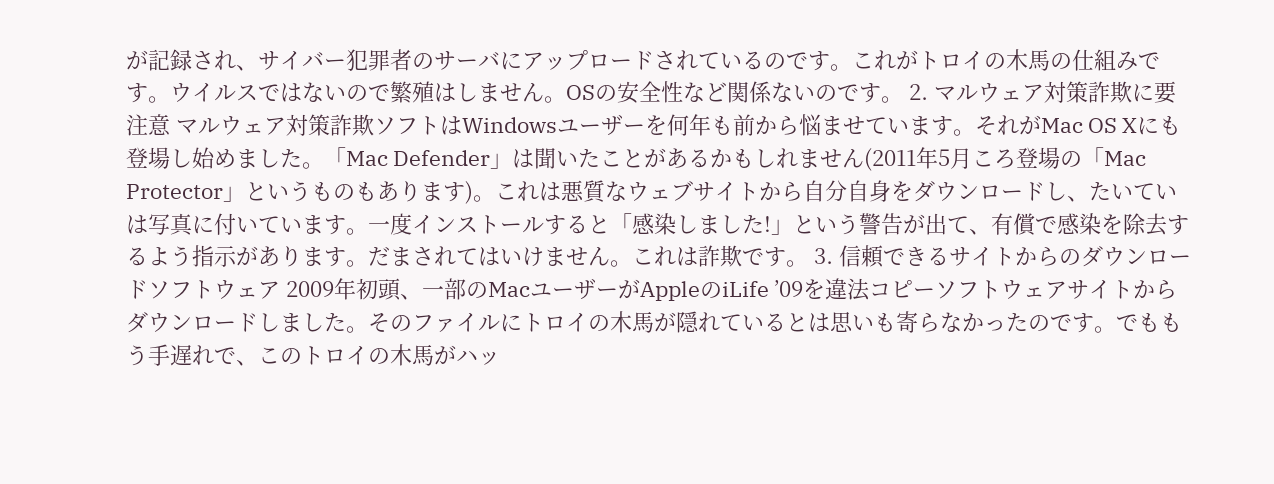が記録され、サイバー犯罪者のサーバにアップロードされているのです。これがトロイの木馬の仕組みです。ウイルスではないので繁殖はしません。OSの安全性など関係ないのです。 2. マルウェア対策詐欺に要注意 マルウェア対策詐欺ソフトはWindowsユーザーを何年も前から悩ませています。それがMac OS Xにも登場し始めました。「Mac Defender」は聞いたことがあるかもしれません(2011年5月ころ登場の「Mac Protector」というものもあります)。これは悪質なウェブサイトから自分自身をダウンロードし、たいていは写真に付いています。一度インストールすると「感染しました!」という警告が出て、有償で感染を除去するよう指示があります。だまされてはいけません。これは詐欺です。 3. 信頼できるサイトからのダウンロードソフトウェア 2009年初頭、一部のMacユーザーがAppleのiLife ’09を違法コピーソフトウェアサイトからダウンロードしました。そのファイルにトロイの木馬が隠れているとは思いも寄らなかったのです。でももう手遅れで、このトロイの木馬がハッ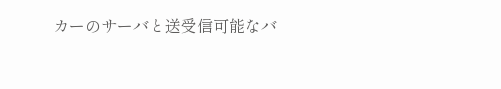カーのサーバと送受信可能なバ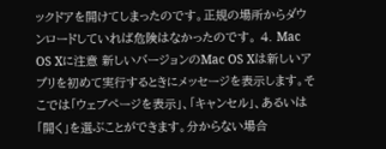ックドアを開けてしまったのです。正規の場所からダウンロードしていれば危険はなかったのです。 4. Mac OS Xに注意 新しいバージョンのMac OS Xは新しいアプリを初めて実行するときにメッセージを表示します。そこでは「ウェブページを表示」、「キャンセル」、あるいは「開く」を選ぶことができます。分からない場合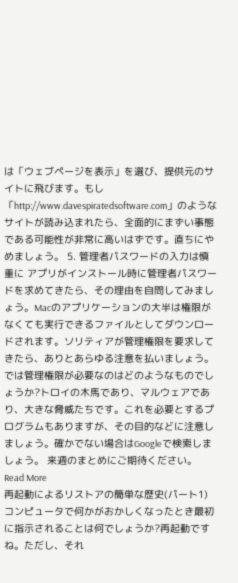は「ウェブページを表示」を選び、提供元のサイトに飛びます。もし「http://www.davespiratedsoftware.com」のようなサイトが読み込まれたら、全面的にまずい事態である可能性が非常に高いはずです。直ちにやめましょう。 5. 管理者パスワードの入力は慎重に アプリがインストール時に管理者パスワードを求めてきたら、その理由を自問してみましょう。Macのアプリケーションの大半は権限がなくても実行できるファイルとしてダウンロードされます。ソリティアが管理権限を要求してきたら、ありとあらゆる注意を払いましょう。 では管理権限が必要なのはどのようなものでしょうか?トロイの木馬であり、マルウェアであり、大きな脅威たちです。これを必要とするプログラムもありますが、その目的などに注意しましょう。確かでない場合はGoogleで検索しましょう。 来週のまとめにご期待ください。 Read More
再起動によるリストアの簡単な歴史(パート1) コンピュータで何かがおかしくなったとき最初に指示されることは何でしょうか?再起動ですね。ただし、それ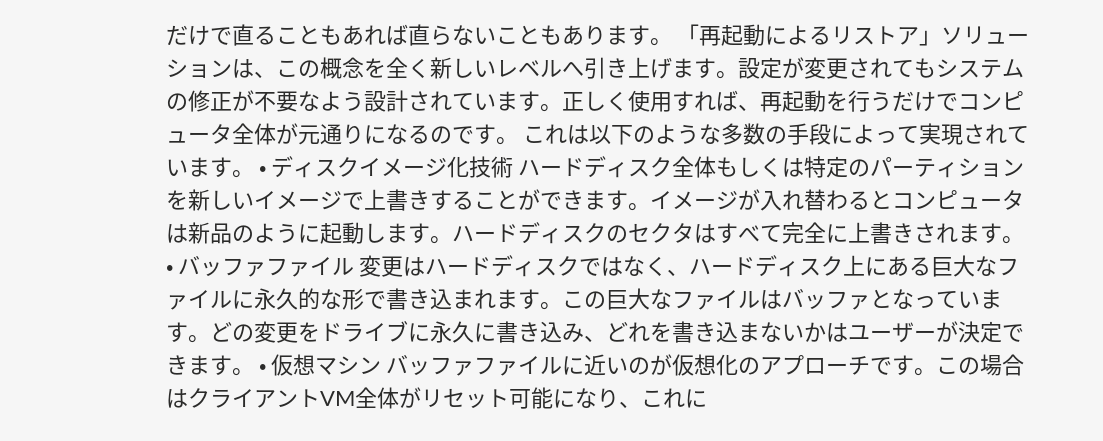だけで直ることもあれば直らないこともあります。 「再起動によるリストア」ソリューションは、この概念を全く新しいレベルへ引き上げます。設定が変更されてもシステムの修正が不要なよう設計されています。正しく使用すれば、再起動を行うだけでコンピュータ全体が元通りになるのです。 これは以下のような多数の手段によって実現されています。 • ディスクイメージ化技術 ハードディスク全体もしくは特定のパーティションを新しいイメージで上書きすることができます。イメージが入れ替わるとコンピュータは新品のように起動します。ハードディスクのセクタはすべて完全に上書きされます。 • バッファファイル 変更はハードディスクではなく、ハードディスク上にある巨大なファイルに永久的な形で書き込まれます。この巨大なファイルはバッファとなっています。どの変更をドライブに永久に書き込み、どれを書き込まないかはユーザーが決定できます。 • 仮想マシン バッファファイルに近いのが仮想化のアプローチです。この場合はクライアントVM全体がリセット可能になり、これに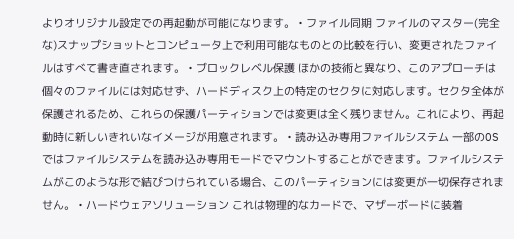よりオリジナル設定での再起動が可能になります。 • ファイル同期 ファイルのマスター(完全な)スナップショットとコンピュータ上で利用可能なものとの比較を行い、変更されたファイルはすべて書き直されます。 • ブロックレベル保護 ほかの技術と異なり、このアプローチは個々のファイルには対応せず、ハードディスク上の特定のセクタに対応します。セクタ全体が保護されるため、これらの保護パーティションでは変更は全く残りません。これにより、再起動時に新しいきれいなイメージが用意されます。 • 読み込み専用ファイルシステム 一部のOSではファイルシステムを読み込み専用モードでマウントすることができます。ファイルシステムがこのような形で結びつけられている場合、このパーティションには変更が一切保存されません。 • ハードウェアソリューション これは物理的なカードで、マザーボードに装着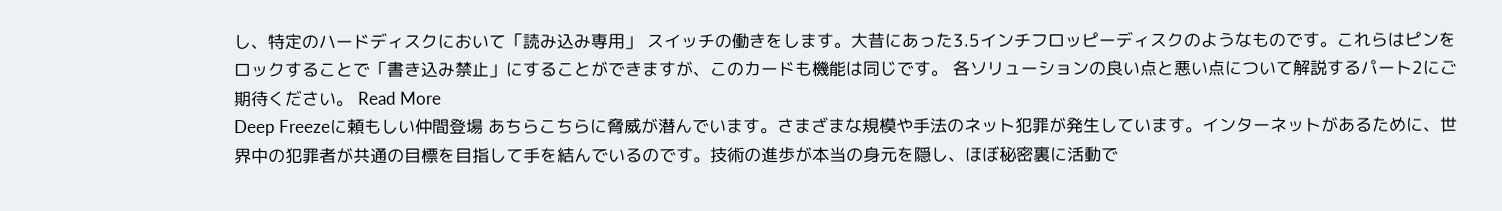し、特定のハードディスクにおいて「読み込み専用」 スイッチの働きをします。大昔にあった3.5インチフロッピーディスクのようなものです。これらはピンをロックすることで「書き込み禁止」にすることができますが、このカードも機能は同じです。 各ソリューションの良い点と悪い点について解説するパート2にご期待ください。 Read More
Deep Freezeに頼もしい仲間登場 あちらこちらに脅威が潜んでいます。さまざまな規模や手法のネット犯罪が発生しています。インターネットがあるために、世界中の犯罪者が共通の目標を目指して手を結んでいるのです。技術の進歩が本当の身元を隠し、ほぼ秘密裏に活動で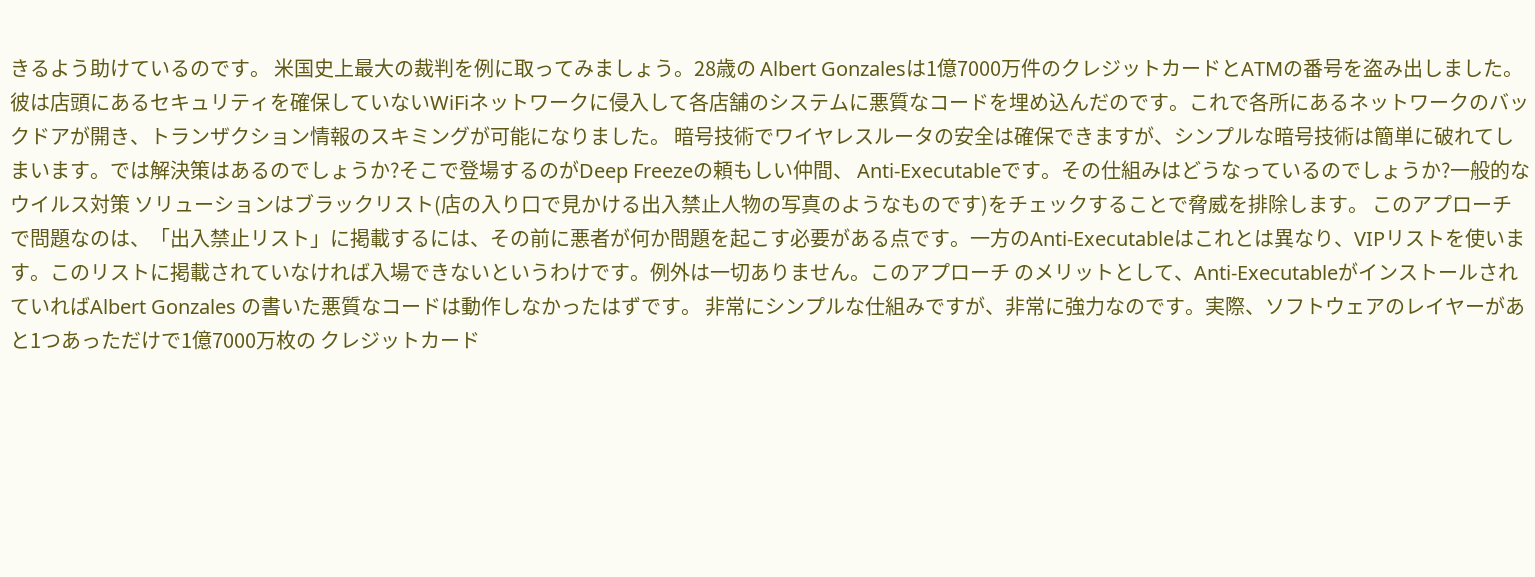きるよう助けているのです。 米国史上最大の裁判を例に取ってみましょう。28歳の Albert Gonzalesは1億7000万件のクレジットカードとATMの番号を盗み出しました。彼は店頭にあるセキュリティを確保していないWiFiネットワークに侵入して各店舗のシステムに悪質なコードを埋め込んだのです。これで各所にあるネットワークのバックドアが開き、トランザクション情報のスキミングが可能になりました。 暗号技術でワイヤレスルータの安全は確保できますが、シンプルな暗号技術は簡単に破れてしまいます。では解決策はあるのでしょうか?そこで登場するのがDeep Freezeの頼もしい仲間、 Anti-Executableです。その仕組みはどうなっているのでしょうか?一般的なウイルス対策 ソリューションはブラックリスト(店の入り口で見かける出入禁止人物の写真のようなものです)をチェックすることで脅威を排除します。 このアプローチで問題なのは、「出入禁止リスト」に掲載するには、その前に悪者が何か問題を起こす必要がある点です。一方のAnti-Executableはこれとは異なり、VIPリストを使います。このリストに掲載されていなければ入場できないというわけです。例外は一切ありません。このアプローチ のメリットとして、Anti-ExecutableがインストールされていればAlbert Gonzales の書いた悪質なコードは動作しなかったはずです。 非常にシンプルな仕組みですが、非常に強力なのです。実際、ソフトウェアのレイヤーがあと1つあっただけで1億7000万枚の クレジットカード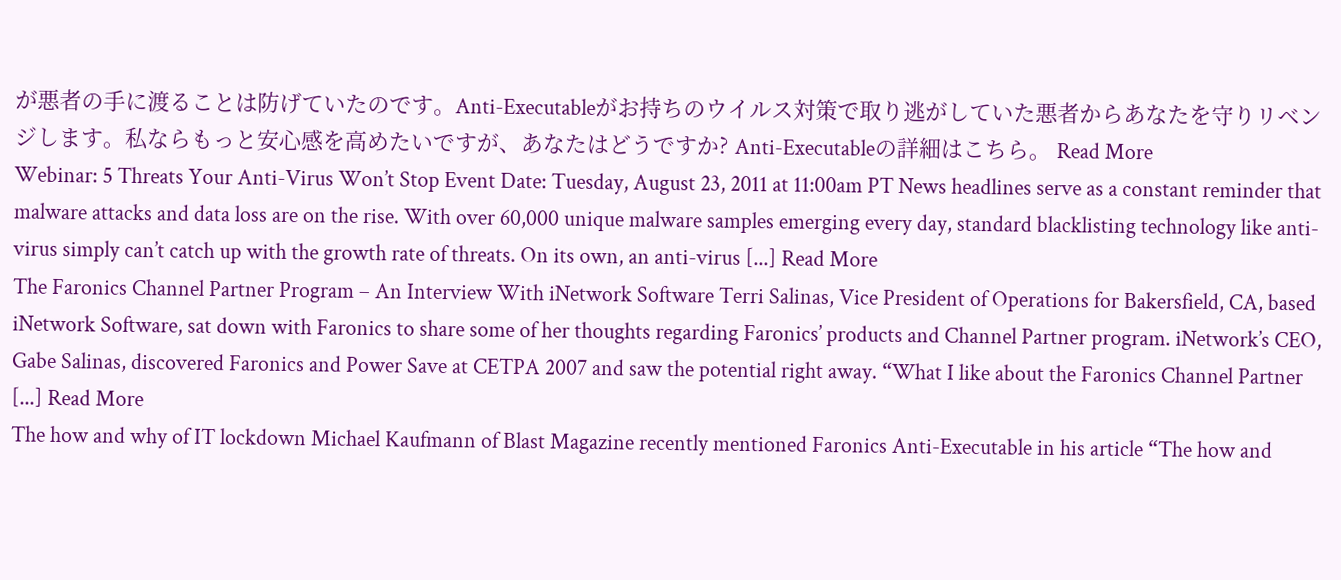が悪者の手に渡ることは防げていたのです。Anti-Executableがお持ちのウイルス対策で取り逃がしていた悪者からあなたを守りリベンジします。私ならもっと安心感を高めたいですが、あなたはどうですか? Anti-Executableの詳細はこちら。 Read More
Webinar: 5 Threats Your Anti-Virus Won’t Stop Event Date: Tuesday, August 23, 2011 at 11:00am PT News headlines serve as a constant reminder that malware attacks and data loss are on the rise. With over 60,000 unique malware samples emerging every day, standard blacklisting technology like anti-virus simply can’t catch up with the growth rate of threats. On its own, an anti-virus [...] Read More
The Faronics Channel Partner Program – An Interview With iNetwork Software Terri Salinas, Vice President of Operations for Bakersfield, CA, based iNetwork Software, sat down with Faronics to share some of her thoughts regarding Faronics’ products and Channel Partner program. iNetwork’s CEO, Gabe Salinas, discovered Faronics and Power Save at CETPA 2007 and saw the potential right away. “What I like about the Faronics Channel Partner [...] Read More
The how and why of IT lockdown Michael Kaufmann of Blast Magazine recently mentioned Faronics Anti-Executable in his article “The how and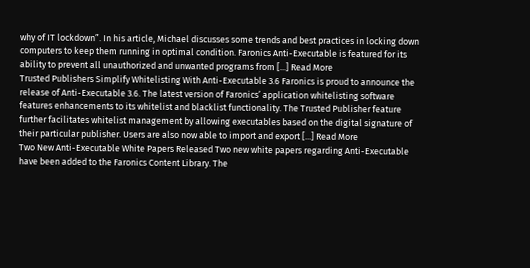why of IT lockdown”. In his article, Michael discusses some trends and best practices in locking down computers to keep them running in optimal condition. Faronics Anti-Executable is featured for its ability to prevent all unauthorized and unwanted programs from [...] Read More
Trusted Publishers Simplify Whitelisting With Anti-Executable 3.6 Faronics is proud to announce the release of Anti-Executable 3.6. The latest version of Faronics’ application whitelisting software features enhancements to its whitelist and blacklist functionality. The Trusted Publisher feature further facilitates whitelist management by allowing executables based on the digital signature of their particular publisher. Users are also now able to import and export [...] Read More
Two New Anti-Executable White Papers Released Two new white papers regarding Anti-Executable have been added to the Faronics Content Library. The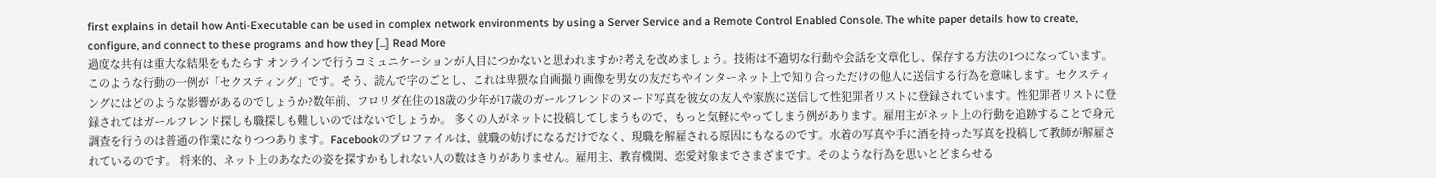first explains in detail how Anti-Executable can be used in complex network environments by using a Server Service and a Remote Control Enabled Console. The white paper details how to create, configure, and connect to these programs and how they [...] Read More
過度な共有は重大な結果をもたらす オンラインで行うコミュニケーションが人目につかないと思われますか?考えを改めましょう。技術は不適切な行動や会話を文章化し、保存する方法の1つになっています。 このような行動の一例が「セクスティング」です。そう、読んで字のごとし、これは卑猥な自画撮り画像を男女の友だちやインターネット上で知り合っただけの他人に送信する行為を意味します。セクスティングにはどのような影響があるのでしょうか?数年前、フロリダ在住の18歳の少年が17歳のガールフレンドのヌード写真を彼女の友人や家族に送信して性犯罪者リストに登録されています。性犯罪者リストに登録されてはガールフレンド探しも職探しも難しいのではないでしょうか。 多くの人がネットに投稿してしまうもので、もっと気軽にやってしまう例があります。雇用主がネット上の行動を追跡することで身元調査を行うのは普通の作業になりつつあります。Facebookのプロファイルは、就職の妨げになるだけでなく、現職を解雇される原因にもなるのです。水着の写真や手に酒を持った写真を投稿して教師が解雇されているのです。 将来的、ネット上のあなたの姿を探すかもしれない人の数はきりがありません。雇用主、教育機関、恋愛対象までさまざまです。そのような行為を思いとどまらせる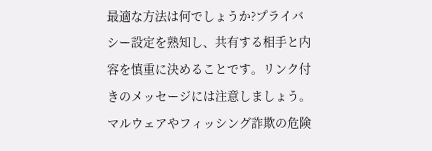最適な方法は何でしょうか?プライバシー設定を熟知し、共有する相手と内容を慎重に決めることです。リンク付きのメッセージには注意しましょう。マルウェアやフィッシング詐欺の危険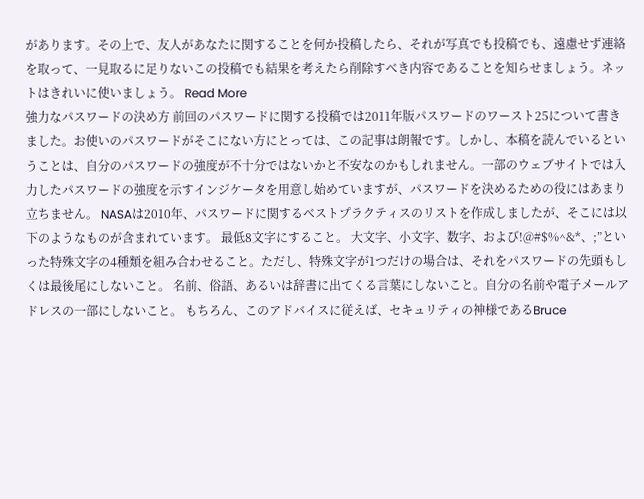があります。その上で、友人があなたに関することを何か投稿したら、それが写真でも投稿でも、遠慮せず連絡を取って、一見取るに足りないこの投稿でも結果を考えたら削除すべき内容であることを知らせましょう。ネットはきれいに使いましょう。 Read More
強力なパスワードの決め方 前回のパスワードに関する投稿では2011年版パスワードのワースト25について書きました。お使いのパスワードがそこにない方にとっては、この記事は朗報です。しかし、本稿を読んでいるということは、自分のパスワードの強度が不十分ではないかと不安なのかもしれません。一部のウェブサイトでは入力したパスワードの強度を示すインジケータを用意し始めていますが、パスワードを決めるための役にはあまり立ちません。 NASAは2010年、パスワードに関するベストプラクティスのリストを作成しましたが、そこには以下のようなものが含まれています。 最低8文字にすること。 大文字、小文字、数字、および!@#$%^&*、;”といった特殊文字の4種類を組み合わせること。ただし、特殊文字が1つだけの場合は、それをパスワードの先頭もしくは最後尾にしないこと。 名前、俗語、あるいは辞書に出てくる言葉にしないこと。自分の名前や電子メールアドレスの一部にしないこと。 もちろん、このアドバイスに従えば、セキュリティの神様であるBruce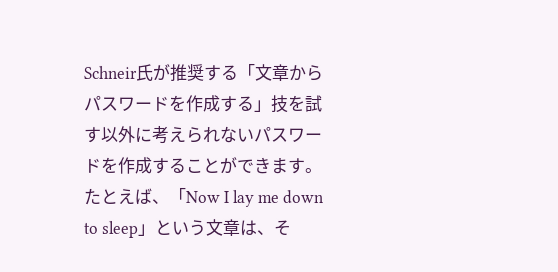Schneir氏が推奨する「文章からパスワードを作成する」技を試す以外に考えられないパスワードを作成することができます。 たとえば、「Now I lay me down to sleep」という文章は、そ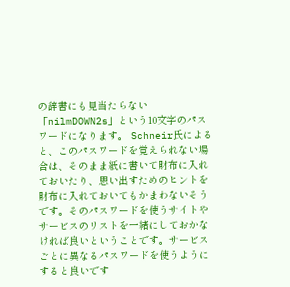の辞書にも見当たらない「nilmDOWN2s」という10文字のパスワードになります。 Schneir氏によると、このパスワードを覚えられない場合は、そのまま紙に書いて財布に入れておいたり、思い出すためのヒントを財布に入れておいてもかまわないそうです。そのパスワードを使うサイトやサービスのリストを一緒にしておかなければ良いということです。サービスごとに異なるパスワードを使うようにすると良いです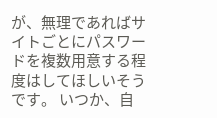が、無理であればサイトごとにパスワードを複数用意する程度はしてほしいそうです。 いつか、自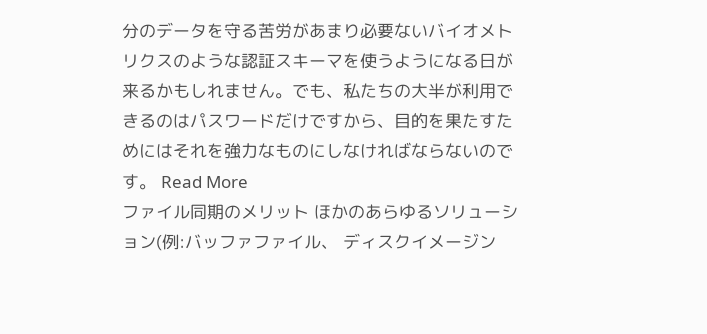分のデータを守る苦労があまり必要ないバイオメトリクスのような認証スキーマを使うようになる日が来るかもしれません。でも、私たちの大半が利用できるのはパスワードだけですから、目的を果たすためにはそれを強力なものにしなければならないのです。 Read More
ファイル同期のメリット ほかのあらゆるソリューション(例:バッファファイル、 ディスクイメージン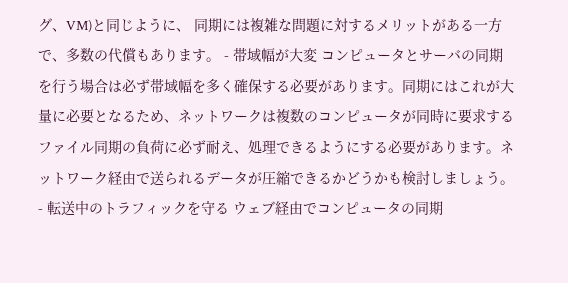グ、VM)と同じように、 同期には複雑な問題に対するメリットがある一方で、多数の代償もあります。 - 帯域幅が大変 コンピュータとサーバの同期を行う場合は必ず帯域幅を多く確保する必要があります。同期にはこれが大量に必要となるため、ネットワークは複数のコンピュータが同時に要求するファイル同期の負荷に必ず耐え、処理できるようにする必要があります。ネットワーク経由で送られるデータが圧縮できるかどうかも検討しましょう。 - 転送中のトラフィックを守る ウェブ経由でコンピュータの同期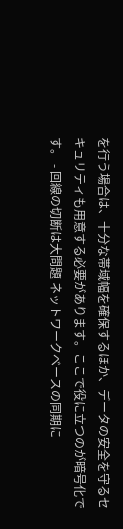を行う場合は、十分な帯域幅を確保するほか、データの安全を守るセキュリティも用意する必要があります。ここで役に立つのが暗号化です。 - 回線の切断は大問題 ネットワークベースの同期に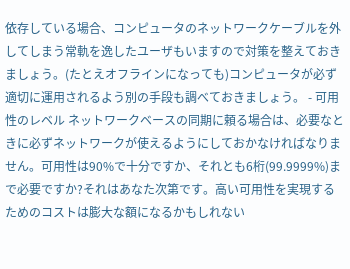依存している場合、コンピュータのネットワークケーブルを外してしまう常軌を逸したユーザもいますので対策を整えておきましょう。(たとえオフラインになっても)コンピュータが必ず適切に運用されるよう別の手段も調べておきましょう。 - 可用性のレベル ネットワークベースの同期に頼る場合は、必要なときに必ずネットワークが使えるようにしておかなければなりません。可用性は90%で十分ですか、それとも6桁(99.9999%)まで必要ですか?それはあなた次第です。高い可用性を実現するためのコストは膨大な額になるかもしれない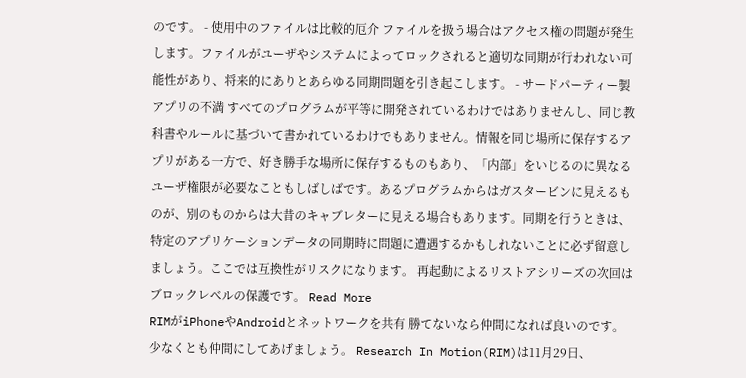のです。 - 使用中のファイルは比較的厄介 ファイルを扱う場合はアクセス権の問題が発生します。ファイルがユーザやシステムによってロックされると適切な同期が行われない可能性があり、将来的にありとあらゆる同期問題を引き起こします。 - サードパーティー製アプリの不満 すべてのプログラムが平等に開発されているわけではありませんし、同じ教科書やルールに基づいて書かれているわけでもありません。情報を同じ場所に保存するアプリがある一方で、好き勝手な場所に保存するものもあり、「内部」をいじるのに異なるユーザ権限が必要なこともしばしばです。あるプログラムからはガスタービンに見えるものが、別のものからは大昔のキャブレターに見える場合もあります。同期を行うときは、特定のアプリケーションデータの同期時に問題に遭遇するかもしれないことに必ず留意しましょう。ここでは互換性がリスクになります。 再起動によるリストアシリーズの次回はブロックレベルの保護です。 Read More
RIMがiPhoneやAndroidとネットワークを共有 勝てないなら仲間になれば良いのです。少なくとも仲間にしてあげましょう。 Research In Motion(RIM)は11月29日、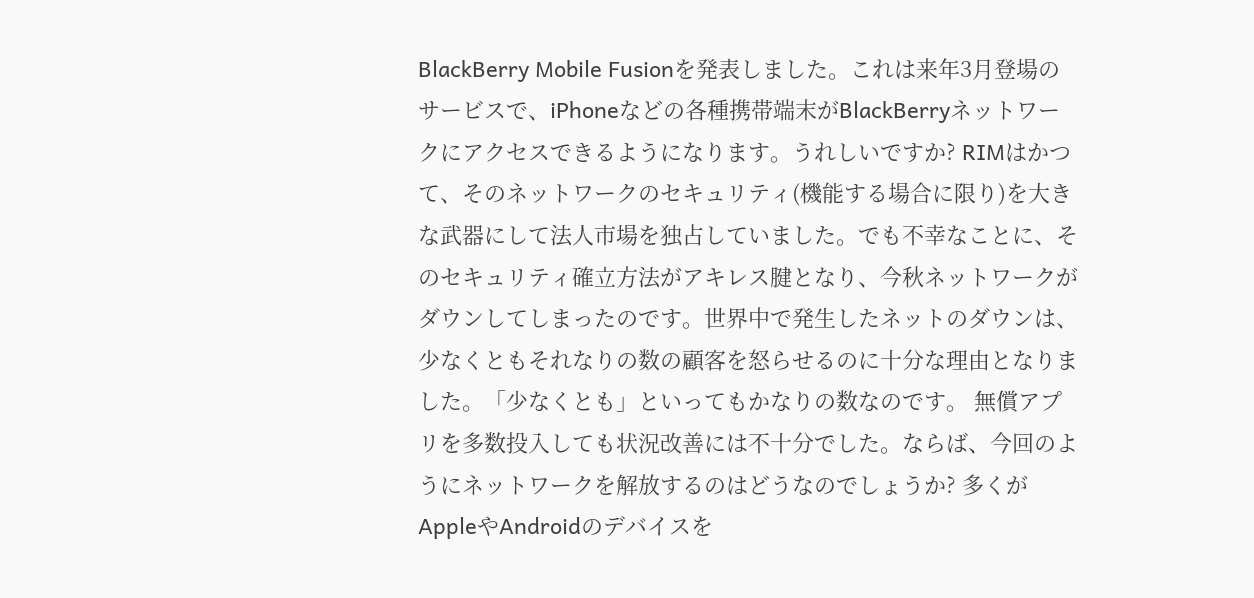BlackBerry Mobile Fusionを発表しました。これは来年3月登場のサービスで、iPhoneなどの各種携帯端末がBlackBerryネットワークにアクセスできるようになります。うれしいですか? RIMはかつて、そのネットワークのセキュリティ(機能する場合に限り)を大きな武器にして法人市場を独占していました。でも不幸なことに、そのセキュリティ確立方法がアキレス腱となり、今秋ネットワークがダウンしてしまったのです。世界中で発生したネットのダウンは、少なくともそれなりの数の顧客を怒らせるのに十分な理由となりました。「少なくとも」といってもかなりの数なのです。 無償アプリを多数投入しても状況改善には不十分でした。ならば、今回のようにネットワークを解放するのはどうなのでしょうか? 多くが AppleやAndroidのデバイスを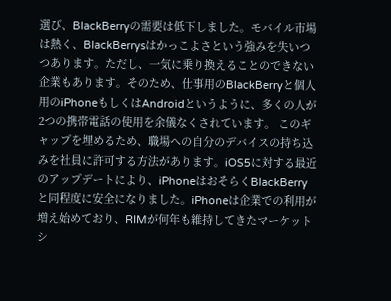選び、BlackBerryの需要は低下しました。モバイル市場は熱く、BlackBerrysはかっこよさという強みを失いつつあります。ただし、一気に乗り換えることのできない企業もあります。そのため、仕事用のBlackBerryと個人用のiPhoneもしくはAndroidというように、多くの人が2つの携帯電話の使用を余儀なくされています。 このギャップを埋めるため、職場への自分のデバイスの持ち込みを社員に許可する方法があります。iOS5に対する最近のアップデートにより、iPhoneはおそらくBlackBerryと同程度に安全になりました。iPhoneは企業での利用が増え始めており、RIMが何年も維持してきたマーケットシ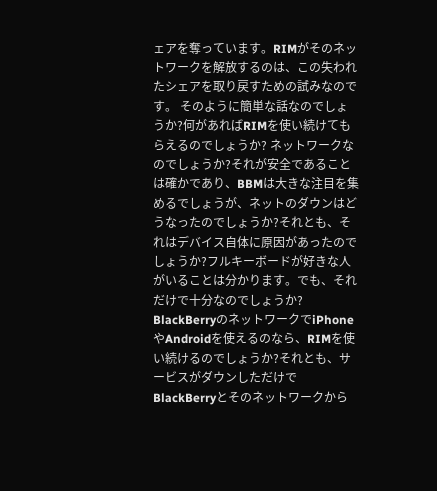ェアを奪っています。RIMがそのネットワークを解放するのは、この失われたシェアを取り戻すための試みなのです。 そのように簡単な話なのでしょうか?何があればRIMを使い続けてもらえるのでしょうか? ネットワークなのでしょうか?それが安全であることは確かであり、BBMは大きな注目を集めるでしょうが、ネットのダウンはどうなったのでしょうか?それとも、それはデバイス自体に原因があったのでしょうか?フルキーボードが好きな人がいることは分かります。でも、それだけで十分なのでしょうか? BlackBerryのネットワークでiPhoneやAndroidを使えるのなら、RIMを使い続けるのでしょうか?それとも、サービスがダウンしただけでBlackBerryとそのネットワークから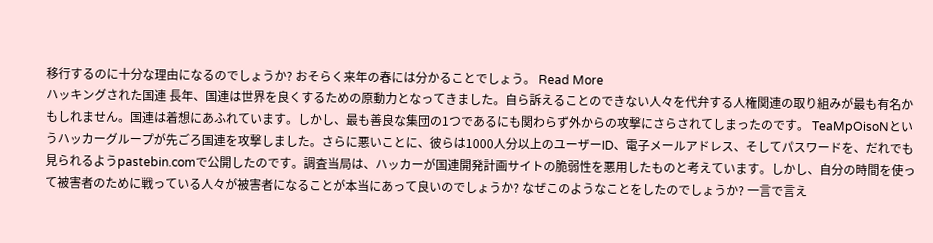移行するのに十分な理由になるのでしょうか? おそらく来年の春には分かることでしょう。 Read More
ハッキングされた国連 長年、国連は世界を良くするための原動力となってきました。自ら訴えることのできない人々を代弁する人権関連の取り組みが最も有名かもしれません。国連は着想にあふれています。しかし、最も善良な集団の1つであるにも関わらず外からの攻撃にさらされてしまったのです。 TeaMpOisoNというハッカーグループが先ごろ国連を攻撃しました。さらに悪いことに、彼らは1000人分以上のユーザーID、電子メールアドレス、そしてパスワードを、だれでも見られるようpastebin.comで公開したのです。調査当局は、ハッカーが国連開発計画サイトの脆弱性を悪用したものと考えています。しかし、自分の時間を使って被害者のために戦っている人々が被害者になることが本当にあって良いのでしょうか? なぜこのようなことをしたのでしょうか? 一言で言え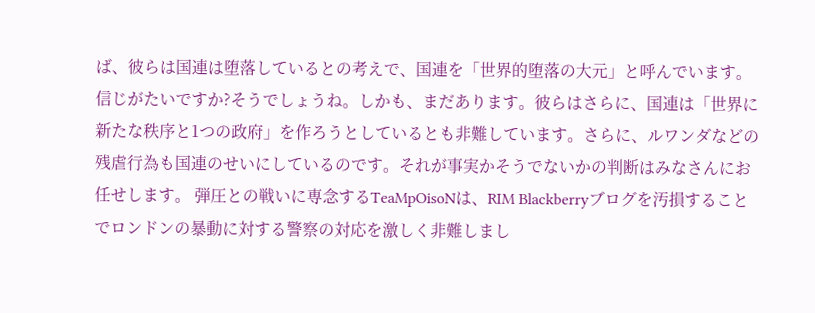ば、彼らは国連は堕落しているとの考えで、国連を「世界的堕落の大元」と呼んでいます。信じがたいですか?そうでしょうね。しかも、まだあります。彼らはさらに、国連は「世界に新たな秩序と1つの政府」を作ろうとしているとも非難しています。さらに、ルワンダなどの残虐行為も国連のせいにしているのです。それが事実かそうでないかの判断はみなさんにお任せします。 弾圧との戦いに専念するTeaMpOisoNは、RIM Blackberryブログを汚損することでロンドンの暴動に対する警察の対応を激しく非難しまし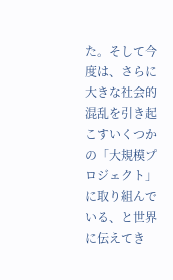た。そして今度は、さらに大きな社会的混乱を引き起こすいくつかの「大規模プロジェクト」に取り組んでいる、と世界に伝えてき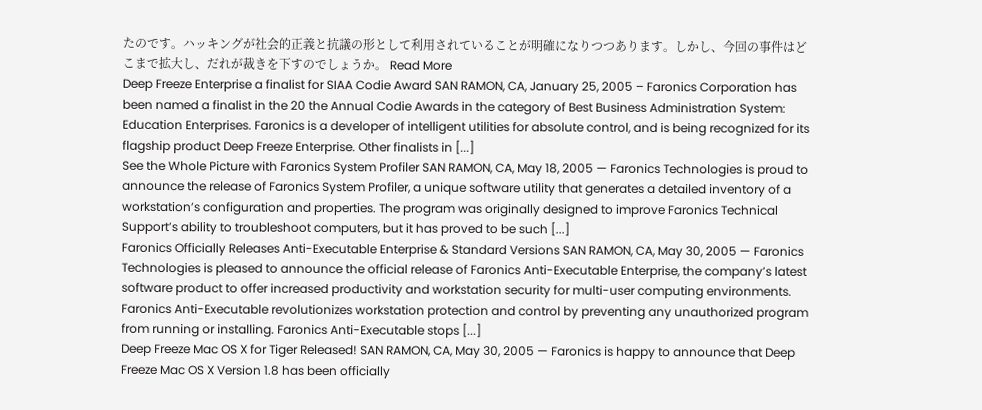たのです。ハッキングが社会的正義と抗議の形として利用されていることが明確になりつつあります。しかし、今回の事件はどこまで拡大し、だれが裁きを下すのでしょうか。 Read More
Deep Freeze Enterprise a finalist for SIAA Codie Award SAN RAMON, CA, January 25, 2005 – Faronics Corporation has been named a finalist in the 20 the Annual Codie Awards in the category of Best Business Administration System: Education Enterprises. Faronics is a developer of intelligent utilities for absolute control, and is being recognized for its flagship product Deep Freeze Enterprise. Other finalists in [...]
See the Whole Picture with Faronics System Profiler SAN RAMON, CA, May 18, 2005 — Faronics Technologies is proud to announce the release of Faronics System Profiler, a unique software utility that generates a detailed inventory of a workstation’s configuration and properties. The program was originally designed to improve Faronics Technical Support’s ability to troubleshoot computers, but it has proved to be such [...]
Faronics Officially Releases Anti-Executable Enterprise & Standard Versions SAN RAMON, CA, May 30, 2005 — Faronics Technologies is pleased to announce the official release of Faronics Anti-Executable Enterprise, the company’s latest software product to offer increased productivity and workstation security for multi-user computing environments. Faronics Anti-Executable revolutionizes workstation protection and control by preventing any unauthorized program from running or installing. Faronics Anti-Executable stops [...]
Deep Freeze Mac OS X for Tiger Released! SAN RAMON, CA, May 30, 2005 — Faronics is happy to announce that Deep Freeze Mac OS X Version 1.8 has been officially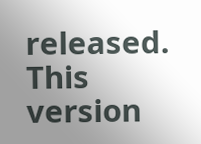released. This version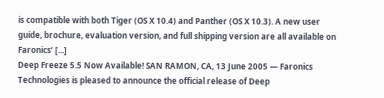is compatible with both Tiger (OS X 10.4) and Panther (OS X 10.3). A new user guide, brochure, evaluation version, and full shipping version are all available on Faronics’ [...]
Deep Freeze 5.5 Now Available! SAN RAMON, CA, 13 June 2005 — Faronics Technologies is pleased to announce the official release of Deep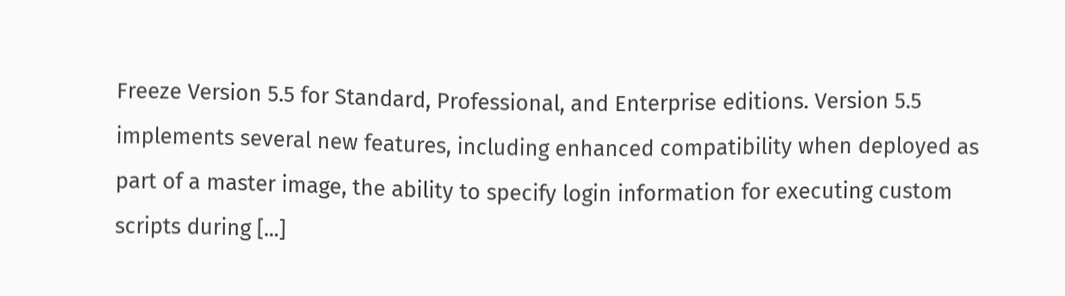Freeze Version 5.5 for Standard, Professional, and Enterprise editions. Version 5.5 implements several new features, including enhanced compatibility when deployed as part of a master image, the ability to specify login information for executing custom scripts during [...]